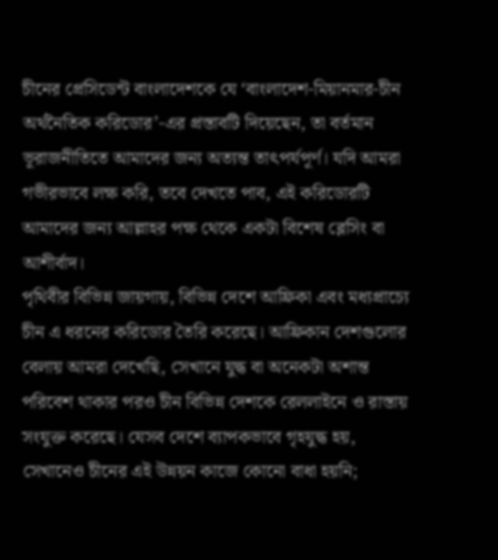চীনের প্রেসিডেন্ট বাংলাদেশকে যে ‘বাংলাদেশ-মিয়ানমার-চীন অর্থনৈতিক করিডোর’-এর প্রস্তাবটি দিয়েছেন, তা বর্তমান ভূরাজনীতিতে আমাদের জন্য অত্যন্ত তাৎপর্যপূর্ণ। যদি আমরা গভীরভাবে লক্ষ করি, তবে দেখতে পাব, এই করিডোরটি আমাদের জন্য আল্লাহর পক্ষ থেকে একটা বিশেষ ব্লেসিং বা আশীর্বাদ।
পৃথিবীর বিভিন্ন জায়গায়, বিভিন্ন দেশে আফ্রিকা এবং মধ্যপ্রাচ্যে চীন এ ধরনের করিডোর তৈরি করেছে। আফ্রিকান দেশগুলোর বেলায় আমরা দেখেছি, সেখানে যুদ্ধ বা অনেকটা অশান্ত পরিবেশ থাকার পরও চীন বিভিন্ন দেশকে রেললাইনে ও রাস্তায় সংযুক্ত করেছে। যেসব দেশে ব্যাপকভাবে গৃহযুদ্ধ হয়, সেখানেও চীনের এই উন্নয়ন কাজে কোনো বাধা হয়নি;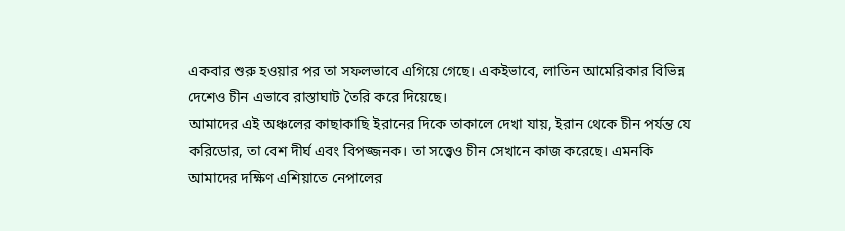একবার শুরু হওয়ার পর তা সফলভাবে এগিয়ে গেছে। একইভাবে, লাতিন আমেরিকার বিভিন্ন দেশেও চীন এভাবে রাস্তাঘাট তৈরি করে দিয়েছে।
আমাদের এই অঞ্চলের কাছাকাছি ইরানের দিকে তাকালে দেখা যায়, ইরান থেকে চীন পর্যন্ত যে করিডোর, তা বেশ দীর্ঘ এবং বিপজ্জনক। তা সত্ত্বেও চীন সেখানে কাজ করেছে। এমনকি আমাদের দক্ষিণ এশিয়াতে নেপালের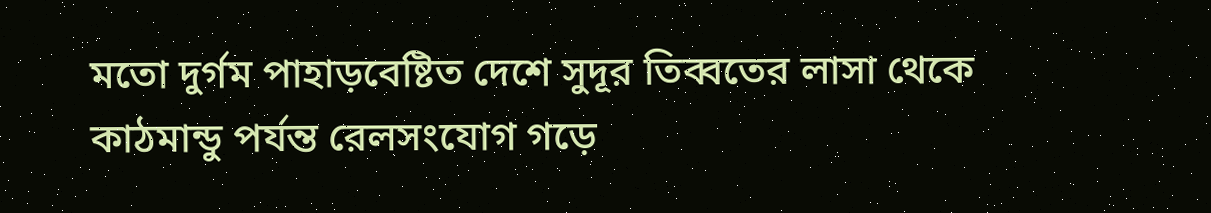মতো দুর্গম পাহাড়বেষ্টিত দেশে সুদূর তিব্বতের লাসা থেকে কাঠমান্ডু পর্যন্ত রেলসংযোগ গড়ে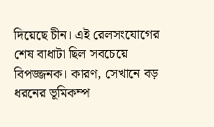দিয়েছে চীন। এই রেলসংযোগের শেষ বাধাটা ছিল সবচেয়ে বিপজ্জনক। কারণ, সেখানে বড় ধরনের ভূমিকম্প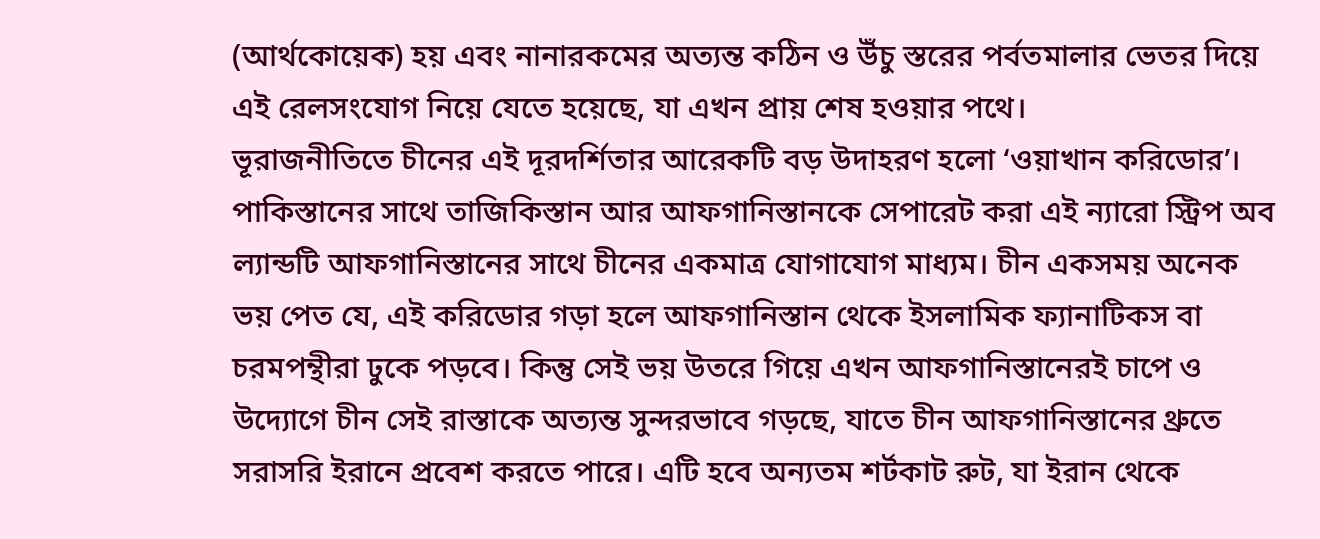(আর্থকোয়েক) হয় এবং নানারকমের অত্যন্ত কঠিন ও উঁচু স্তরের পর্বতমালার ভেতর দিয়ে এই রেলসংযোগ নিয়ে যেতে হয়েছে, যা এখন প্রায় শেষ হওয়ার পথে।
ভূরাজনীতিতে চীনের এই দূরদর্শিতার আরেকটি বড় উদাহরণ হলো ‘ওয়াখান করিডোর’। পাকিস্তানের সাথে তাজিকিস্তান আর আফগানিস্তানকে সেপারেট করা এই ন্যারো স্ট্রিপ অব ল্যান্ডটি আফগানিস্তানের সাথে চীনের একমাত্র যোগাযোগ মাধ্যম। চীন একসময় অনেক ভয় পেত যে, এই করিডোর গড়া হলে আফগানিস্তান থেকে ইসলামিক ফ্যানাটিকস বা চরমপন্থীরা ঢুকে পড়বে। কিন্তু সেই ভয় উতরে গিয়ে এখন আফগানিস্তানেরই চাপে ও উদ্যোগে চীন সেই রাস্তাকে অত্যন্ত সুন্দরভাবে গড়ছে, যাতে চীন আফগানিস্তানের থ্রুতে সরাসরি ইরানে প্রবেশ করতে পারে। এটি হবে অন্যতম শর্টকাট রুট, যা ইরান থেকে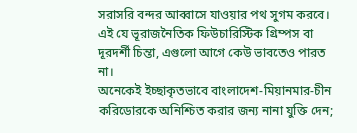সরাসরি বন্দর আব্বাসে যাওয়ার পথ সুগম করবে। এই যে ভূরাজনৈতিক ফিউচারিস্টিক গ্রিম্পস বা দূরদর্শী চিন্তা, এগুলো আগে কেউ ভাবতেও পারত না।
অনেকেই ইচ্ছাকৃতভাবে বাংলাদেশ-মিয়ানমার-চীন করিডোরকে অনিশ্চিত করার জন্য নানা যুক্তি দেন;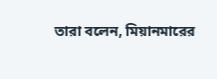তারা বলেন, মিয়ানমারের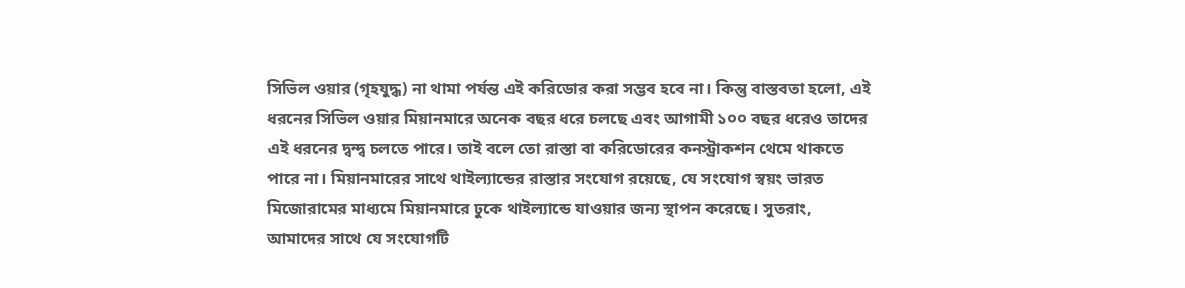সিভিল ওয়ার (গৃহযুদ্ধ) না থামা পর্যন্ত এই করিডোর করা সম্ভব হবে না। কিন্তু বাস্তবতা হলো, এই ধরনের সিভিল ওয়ার মিয়ানমারে অনেক বছর ধরে চলছে এবং আগামী ১০০ বছর ধরেও তাদের এই ধরনের দ্বন্দ্ব চলতে পারে। তাই বলে তো রাস্তা বা করিডোরের কনস্ট্রাকশন থেমে থাকতে পারে না। মিয়ানমারের সাথে থাইল্যান্ডের রাস্তার সংযোগ রয়েছে, যে সংযোগ স্বয়ং ভারত মিজোরামের মাধ্যমে মিয়ানমারে ঢুকে থাইল্যান্ডে যাওয়ার জন্য স্থাপন করেছে। সুতরাং, আমাদের সাথে যে সংযোগটি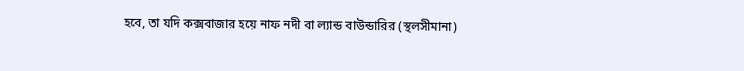হবে, তা যদি কক্সবাজার হয়ে নাফ নদী বা ল্যান্ড বাউন্ডারির (স্থলসীমানা)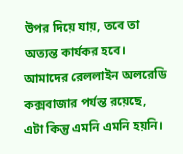উপর দিয়ে যায়, তবে তা অত্যন্ত কার্যকর হবে। আমাদের রেললাইন অলরেডি কক্সবাজার পর্যন্ত রয়েছে, এটা কিন্তু এমনি এমনি হয়নি।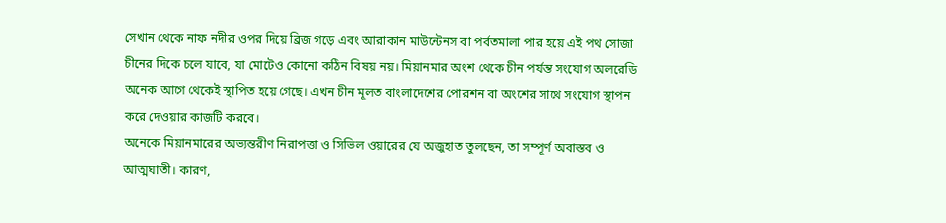সেখান থেকে নাফ নদীর ওপর দিয়ে ব্রিজ গড়ে এবং আরাকান মাউন্টেনস বা পর্বতমালা পার হয়ে এই পথ সোজা চীনের দিকে চলে যাবে, যা মোটেও কোনো কঠিন বিষয় নয়। মিয়ানমার অংশ থেকে চীন পর্যন্ত সংযোগ অলরেডি অনেক আগে থেকেই স্থাপিত হয়ে গেছে। এখন চীন মূলত বাংলাদেশের পোরশন বা অংশের সাথে সংযোগ স্থাপন করে দেওয়ার কাজটি করবে।
অনেকে মিয়ানমারের অভ্যন্তরীণ নিরাপত্তা ও সিভিল ওয়ারের যে অজুহাত তুলছেন, তা সম্পূর্ণ অবাস্তব ও আত্মঘাতী। কারণ,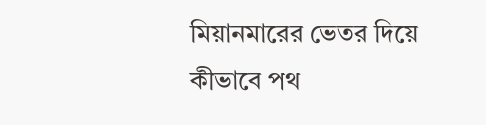মিয়ানমারের ভেতর দিয়ে কীভাবে পথ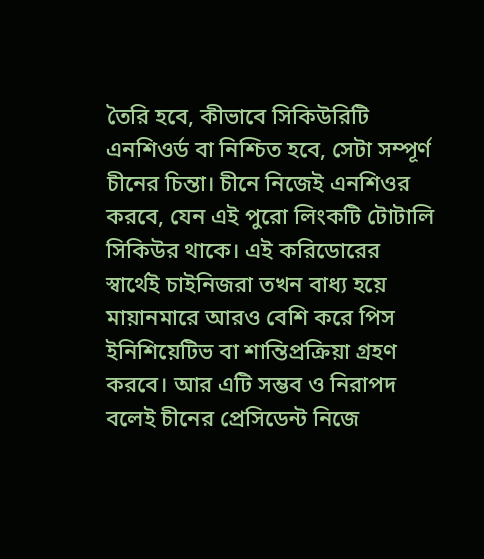তৈরি হবে, কীভাবে সিকিউরিটি এনশিওর্ড বা নিশ্চিত হবে, সেটা সম্পূর্ণ চীনের চিন্তা। চীনে নিজেই এনশিওর করবে, যেন এই পুরো লিংকটি টোটালি সিকিউর থাকে। এই করিডোরের স্বার্থেই চাইনিজরা তখন বাধ্য হয়ে মায়ানমারে আরও বেশি করে পিস ইনিশিয়েটিভ বা শান্তিপ্রক্রিয়া গ্রহণ করবে। আর এটি সম্ভব ও নিরাপদ বলেই চীনের প্রেসিডেন্ট নিজে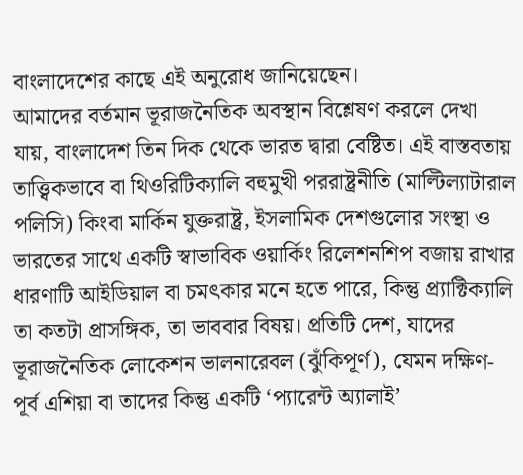বাংলাদেশের কাছে এই অনুরোধ জানিয়েছেন।
আমাদের বর্তমান ভূরাজনৈতিক অবস্থান বিশ্লেষণ করলে দেখা যায়, বাংলাদেশ তিন দিক থেকে ভারত দ্বারা বেষ্টিত। এই বাস্তবতায় তাত্ত্বিকভাবে বা থিওরিটিক্যালি বহুমুখী পররাষ্ট্রনীতি (মাল্টিল্যাটারাল পলিসি) কিংবা মার্কিন যুক্তরাষ্ট্র, ইসলামিক দেশগুলোর সংস্থা ও ভারতের সাথে একটি স্বাভাবিক ওয়ার্কিং রিলেশনশিপ বজায় রাখার ধারণাটি আইডিয়াল বা চমৎকার মনে হতে পারে, কিন্তু প্র্যাক্টিক্যালি তা কতটা প্রাসঙ্গিক, তা ভাববার বিষয়। প্রতিটি দেশ, যাদের ভূরাজনৈতিক লোকেশন ভালনারেবল (ঝুঁকিপূর্ণ), যেমন দক্ষিণ-পূর্ব এশিয়া বা তাদের কিন্তু একটি ‘প্যারেন্ট অ্যালাই’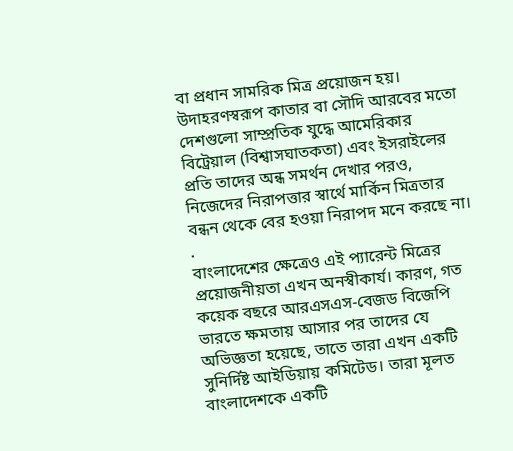বা প্রধান সামরিক মিত্র প্রয়োজন হয়। উদাহরণস্বরূপ কাতার বা সৌদি আরবের মতো দেশগুলো সাম্প্রতিক যুদ্ধে আমেরিকার বিট্রেয়াল (বিশ্বাসঘাতকতা) এবং ইসরাইলের প্রতি তাদের অন্ধ সমর্থন দেখার পরও, নিজেদের নিরাপত্তার স্বার্থে মার্কিন মিত্রতার বন্ধন থেকে বের হওয়া নিরাপদ মনে করছে না।
.
বাংলাদেশের ক্ষেত্রেও এই প্যারেন্ট মিত্রের প্রয়োজনীয়তা এখন অনস্বীকার্য। কারণ, গত কয়েক বছরে আরএসএস-বেজড বিজেপি ভারতে ক্ষমতায় আসার পর তাদের যে অভিজ্ঞতা হয়েছে, তাতে তারা এখন একটি সুনির্দিষ্ট আইডিয়ায় কমিটেড। তারা মূলত বাংলাদেশকে একটি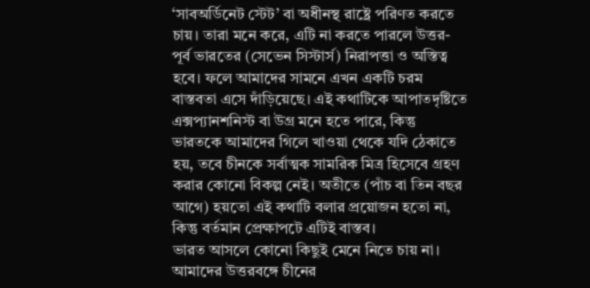‘সাবঅর্ডিনেট স্টেট’ বা অধীনস্থ রাষ্ট্রে পরিণত করতে চায়। তারা মনে করে, এটি না করতে পারলে উত্তর-পূর্ব ভারতের (সেভেন সিস্টার্স) নিরাপত্তা ও অস্তিত্ব হবে। ফলে আমাদের সামনে এখন একটি চরম বাস্তবতা এসে দাঁড়িয়েছে। এই কথাটিকে আপাতদৃষ্টিতে এক্সপ্যানশনিস্ট বা উগ্র মনে হতে পারে, কিন্তু ভারতকে আমাদের গিলে খাওয়া থেকে যদি ঠেকাতে হয়, তবে চীনকে সর্বাত্মক সামরিক মিত্র হিসেবে গ্রহণ করার কোনো বিকল্প নেই। অতীতে (পাঁচ বা তিন বছর আগে) হয়তো এই কথাটি বলার প্রয়োজন হতো না, কিন্তু বর্তমান প্রেক্ষাপটে এটিই বাস্তব।
ভারত আসলে কোনো কিছুই মেনে নিতে চায় না। আমাদের উত্তরবঙ্গে চীনের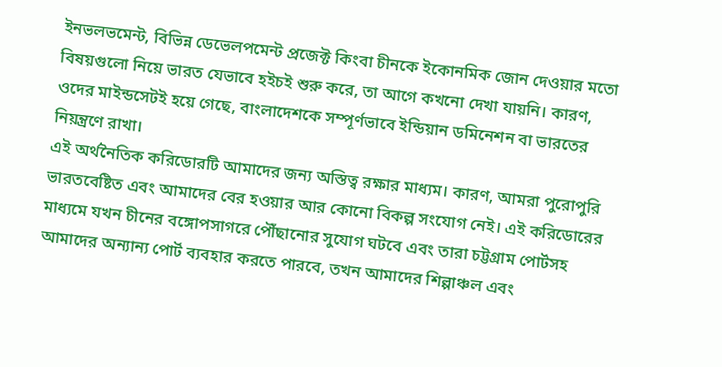ইনভলভমেন্ট, বিভিন্ন ডেভেলপমেন্ট প্রজেক্ট কিংবা চীনকে ইকোনমিক জোন দেওয়ার মতো বিষয়গুলো নিয়ে ভারত যেভাবে হইচই শুরু করে, তা আগে কখনো দেখা যায়নি। কারণ, ওদের মাইন্ডসেটই হয়ে গেছে, বাংলাদেশকে সম্পূর্ণভাবে ইন্ডিয়ান ডমিনেশন বা ভারতের নিয়ন্ত্রণে রাখা।
এই অর্থনৈতিক করিডোরটি আমাদের জন্য অস্তিত্ব রক্ষার মাধ্যম। কারণ, আমরা পুরোপুরি ভারতবেষ্টিত এবং আমাদের বের হওয়ার আর কোনো বিকল্প সংযোগ নেই। এই করিডোরের মাধ্যমে যখন চীনের বঙ্গোপসাগরে পৌঁছানোর সুযোগ ঘটবে এবং তারা চট্টগ্রাম পোর্টসহ আমাদের অন্যান্য পোর্ট ব্যবহার করতে পারবে, তখন আমাদের শিল্পাঞ্চল এবং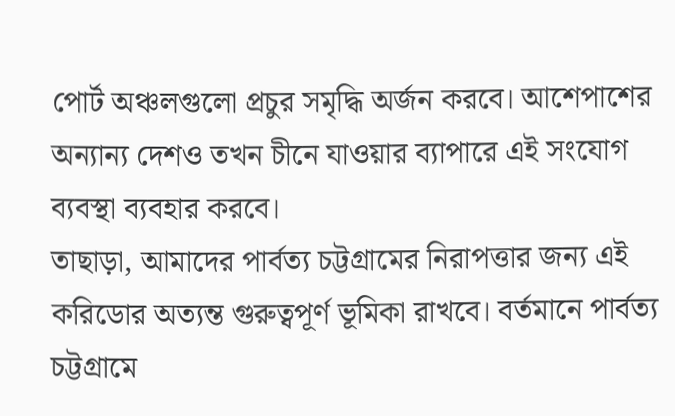পোর্ট অঞ্চলগুলো প্রচুর সমৃদ্ধি অর্জন করবে। আশেপাশের অন্যান্য দেশও তখন চীনে যাওয়ার ব্যাপারে এই সংযোগ ব্যবস্থা ব্যবহার করবে।
তাছাড়া, আমাদের পার্বত্য চট্টগ্রামের নিরাপত্তার জন্য এই করিডোর অত্যন্ত গুরুত্বপূর্ণ ভূমিকা রাখবে। বর্তমানে পার্বত্য চট্টগ্রামে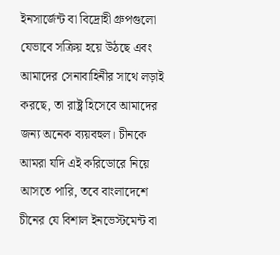ইনসার্জেন্ট বা বিদ্রোহী গ্রুপগুলো যেভাবে সক্রিয় হয়ে উঠছে এবং আমাদের সেনাবাহিনীর সাথে লড়াই করছে, তা রাষ্ট্র হিসেবে আমাদের জন্য অনেক ব্যয়বহুল। চীনকে আমরা যদি এই করিডোরে নিয়ে আসতে পারি, তবে বাংলাদেশে চীনের যে বিশাল ইনভেস্টমেন্ট বা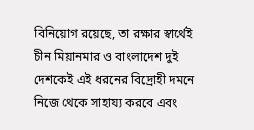বিনিয়োগ রয়েছে, তা রক্ষার স্বার্থেই চীন মিয়ানমার ও বাংলাদেশ দুই দেশকেই এই ধরনের বিদ্রোহী দমনে নিজে থেকে সাহায্য করবে এবং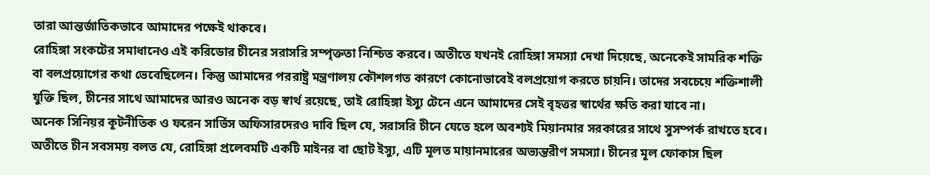তারা আন্তর্জাতিকভাবে আমাদের পক্ষেই থাকবে।
রোহিঙ্গা সংকটের সমাধানেও এই করিডোর চীনের সরাসরি সম্পৃক্ততা নিশ্চিত করবে। অতীতে যখনই রোহিঙ্গা সমস্যা দেখা দিয়েছে, অনেকেই সামরিক শক্তি বা বলপ্রয়োগের কথা ভেবেছিলেন। কিন্তু আমাদের পররাষ্ট্র মন্ত্রণালয় কৌশলগত কারণে কোনোভাবেই বলপ্রয়োগ করতে চায়নি। তাদের সবচেয়ে শক্তিশালী যুক্তি ছিল, চীনের সাথে আমাদের আরও অনেক বড় স্বার্থ রয়েছে, তাই রোহিঙ্গা ইস্যু টেনে এনে আমাদের সেই বৃহত্তর স্বার্থের ক্ষতি করা যাবে না।
অনেক সিনিয়র কূটনীতিক ও ফরেন সার্ভিস অফিসারদেরও দাবি ছিল যে, সরাসরি চীনে যেতে হলে অবশ্যই মিয়ানমার সরকারের সাথে সুসম্পর্ক রাখতে হবে। অতীতে চীন সবসময় বলত যে, রোহিঙ্গা প্রলেবমটি একটি মাইনর বা ছোট ইস্যু, এটি মূলত মায়ানমারের অভ্যন্তরীণ সমস্যা। চীনের মূল ফোকাস ছিল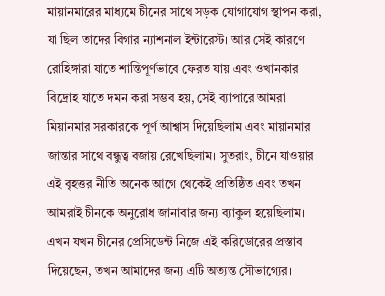মায়ানমারের মাধ্যমে চীনের সাথে সড়ক যোগাযোগ স্থাপন করা, যা ছিল তাদের বিগার ন্যাশনাল ইন্টারেস্ট। আর সেই কারণে রোহিঙ্গারা যাতে শান্তিপূর্ণভাবে ফেরত যায় এবং ওখানকার বিদ্রোহ যাতে দমন করা সম্ভব হয়, সেই ব্যাপারে আমরা মিয়ানমার সরকারকে পূর্ণ আশ্বাস দিয়েছিলাম এবং মায়ানমার জান্তার সাথে বন্ধুত্ব বজায় রেখেছিলাম। সুতরাং, চীনে যাওয়ার এই বৃহত্তর নীতি অনেক আগে থেকেই প্রতিষ্ঠিত এবং তখন আমরাই চীনকে অনুরোধ জানাবার জন্য ব্যাকুল হয়েছিলাম। এখন যখন চীনের প্রেসিডেন্ট নিজে এই করিডোরের প্রস্তাব দিয়েছেন, তখন আমাদের জন্য এটি অত্যন্ত সৌভাগ্যের।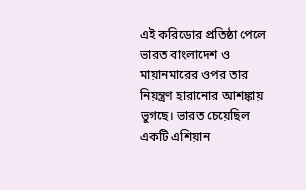এই করিডোর প্রতিষ্ঠা পেলে ভারত বাংলাদেশ ও মায়ানমারের ওপর তার নিয়ন্ত্রণ হারানোর আশঙ্কায় ভুগছে। ভারত চেয়েছিল একটি এশিয়ান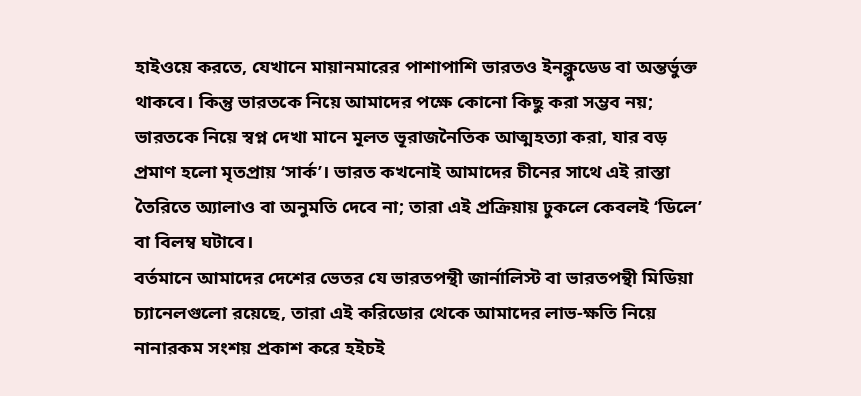হাইওয়ে করতে, যেখানে মায়ানমারের পাশাপাশি ভারতও ইনক্লুডেড বা অন্তর্ভুক্ত থাকবে। কিন্তু ভারতকে নিয়ে আমাদের পক্ষে কোনো কিছু করা সম্ভব নয়; ভারতকে নিয়ে স্বপ্ন দেখা মানে মূলত ভূরাজনৈতিক আত্মহত্যা করা, যার বড় প্রমাণ হলো মৃতপ্রায় ‘সার্ক’। ভারত কখনোই আমাদের চীনের সাথে এই রাস্তা তৈরিতে অ্যালাও বা অনুমতি দেবে না; তারা এই প্রক্রিয়ায় ঢুকলে কেবলই ‘ডিলে’ বা বিলম্ব ঘটাবে।
বর্তমানে আমাদের দেশের ভেতর যে ভারতপন্থী জার্নালিস্ট বা ভারতপন্থী মিডিয়া চ্যানেলগুলো রয়েছে, তারা এই করিডোর থেকে আমাদের লাভ-ক্ষতি নিয়ে নানারকম সংশয় প্রকাশ করে হইচই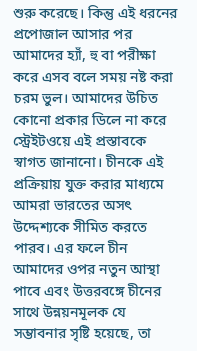শুরু করেছে। কিন্তু এই ধরনের প্রপোজাল আসার পর আমাদের হ্যাঁ, হু বা পরীক্ষা করে এসব বলে সময় নষ্ট করা চরম ভুল। আমাদের উচিত কোনো প্রকার ডিলে না করে স্ট্রেইটওয়ে এই প্রস্তাবকে স্বাগত জানানো। চীনকে এই প্রক্রিয়ায় যুক্ত করার মাধ্যমে আমরা ভারতের অসৎ উদ্দেশ্যকে সীমিত করতে পারব। এর ফলে চীন আমাদের ওপর নতুন আস্থা পাবে এবং উত্তরবঙ্গে চীনের সাথে উন্নয়নমূলক যে সম্ভাবনার সৃষ্টি হয়েছে, তা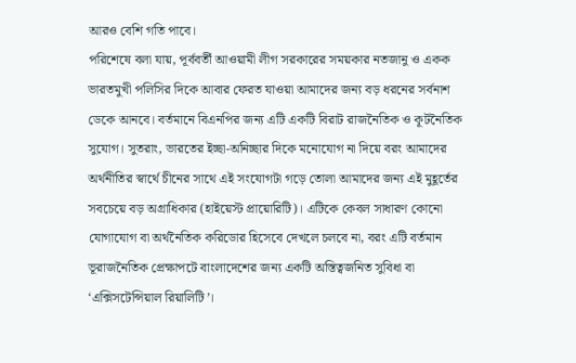আরও বেশি গতি পাবে।
পরিশেষে বলা যায়, পূর্ববর্তী আওয়ামী লীগ সরকারের সময়কার নতজানু ও একক ভারতমুখী পলিসির দিকে আবার ফেরত যাওয়া আমাদের জন্য বড় ধরনের সর্বনাশ ডেকে আনবে। বর্তমানে বিএনপির জন্য এটি একটি বিরাট রাজনৈতিক ও কূটনৈতিক সুযোগ। সুতরাং, ভারতের ইচ্ছা-অনিচ্ছার দিকে মনোযোগ না দিয়ে বরং আমাদের অর্থনীতির স্বার্থে চীনের সাথে এই সংযোগটা গড়ে তোলা আমাদের জন্য এই মুহূর্তের সবচেয়ে বড় অগ্রাধিকার (হাইয়েস্ট প্রায়োরিটি)। এটিকে কেবল সাধারণ কোনো যোগাযোগ বা অর্থনৈতিক করিডোর হিসেবে দেখলে চলবে না, বরং এটি বর্তমান ভূরাজনৈতিক প্রেক্ষাপটে বাংলাদেশের জন্য একটি অস্তিত্বজনিত সুবিধা বা ‘এক্সিসটেন্সিয়াল রিয়ালিটি’।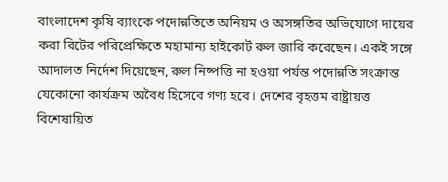বাংলাদেশ কৃষি ব্যাংকে পদোন্নতিতে অনিয়ম ও অসঙ্গতির অভিযোগে দায়ের করা রিটের পরিপ্রেক্ষিতে মহামান্য হাইকোর্ট রুল জারি করেছেন। একই সঙ্গে আদালত নির্দেশ দিয়েছেন, রুল নিষ্পত্তি না হওয়া পর্যন্ত পদোন্নতি সংক্রান্ত যেকোনো কার্যক্রম অবৈধ হিসেবে গণ্য হবে। দেশের বৃহত্তম রাষ্ট্রায়ত্ত বিশেষায়িত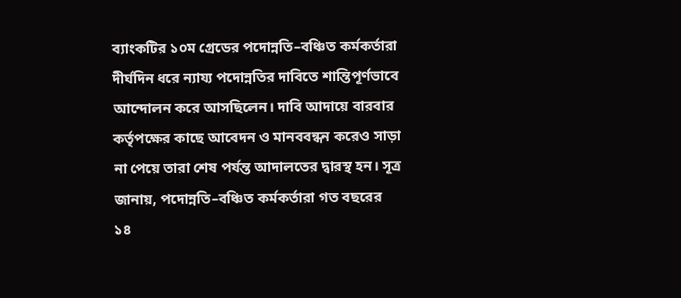ব্যাংকটির ১০ম গ্রেডের পদোন্নতি–বঞ্চিত কর্মকর্তারা দীর্ঘদিন ধরে ন্যায্য পদোন্নতির দাবিতে শান্তিপূর্ণভাবে আন্দোলন করে আসছিলেন। দাবি আদায়ে বারবার কর্তৃপক্ষের কাছে আবেদন ও মানববন্ধন করেও সাড়া না পেয়ে তারা শেষ পর্যন্ত আদালতের দ্বারস্থ হন। সূত্র জানায়, পদোন্নতি–বঞ্চিত কর্মকর্তারা গত বছরের ১৪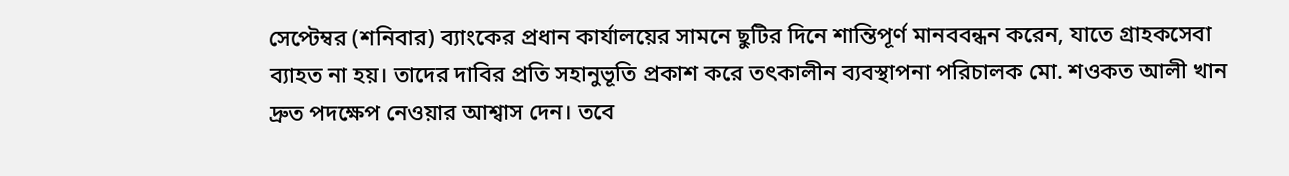সেপ্টেম্বর (শনিবার) ব্যাংকের প্রধান কার্যালয়ের সামনে ছুটির দিনে শান্তিপূর্ণ মানববন্ধন করেন, যাতে গ্রাহকসেবা ব্যাহত না হয়। তাদের দাবির প্রতি সহানুভূতি প্রকাশ করে তৎকালীন ব্যবস্থাপনা পরিচালক মো. শওকত আলী খান দ্রুত পদক্ষেপ নেওয়ার আশ্বাস দেন। তবে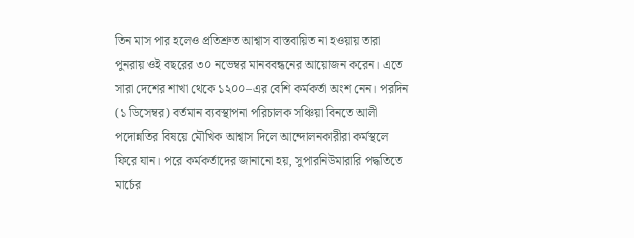তিন মাস পার হলেও প্রতিশ্রুত আশ্বাস বাস্তবায়িত না হওয়ায় তারা পুনরায় ওই বছরের ৩০ নভেম্বর মানববন্ধনের আয়োজন করেন। এতে সারা দেশের শাখা থেকে ১২০০–এর বেশি কর্মকর্তা অংশ নেন। পরদিন (১ ডিসেম্বর) বর্তমান ব্যবস্থাপনা পরিচালক সঞ্চিয়া বিনতে আলী পদোন্নতির বিষয়ে মৌখিক আশ্বাস দিলে আন্দোলনকারীরা কর্মস্থলে ফিরে যান। পরে কর্মকর্তাদের জানানো হয়, সুপারনিউমারারি পদ্ধতিতে মার্চের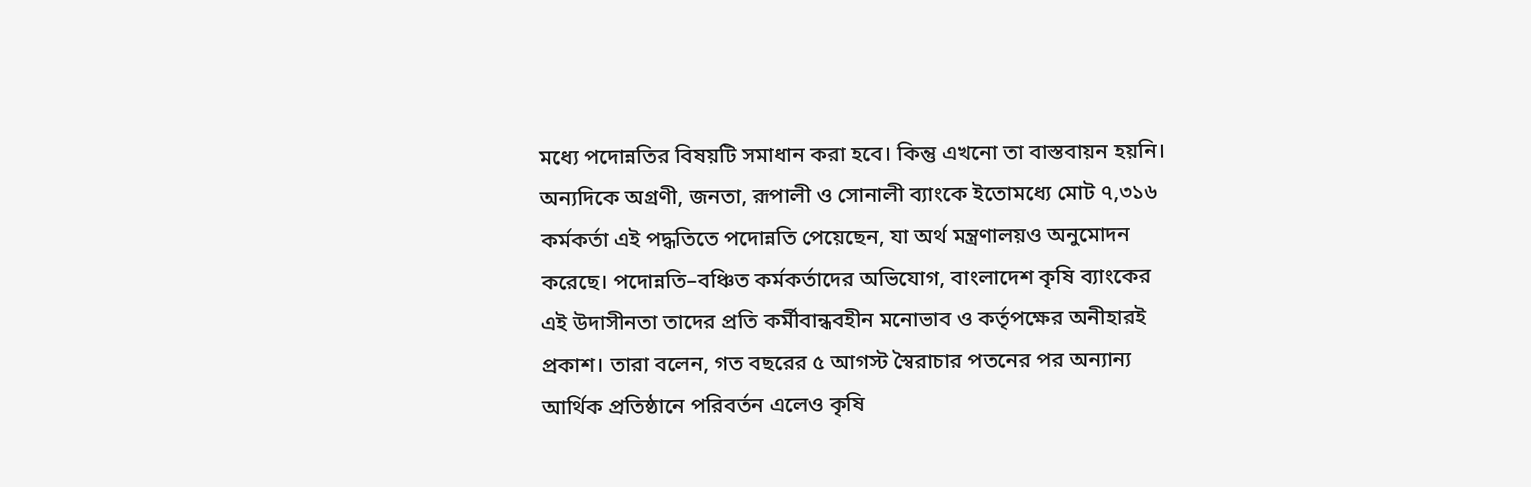মধ্যে পদোন্নতির বিষয়টি সমাধান করা হবে। কিন্তু এখনো তা বাস্তবায়ন হয়নি। অন্যদিকে অগ্রণী, জনতা, রূপালী ও সোনালী ব্যাংকে ইতোমধ্যে মোট ৭,৩১৬ কর্মকর্তা এই পদ্ধতিতে পদোন্নতি পেয়েছেন, যা অর্থ মন্ত্রণালয়ও অনুমোদন করেছে। পদোন্নতি–বঞ্চিত কর্মকর্তাদের অভিযোগ, বাংলাদেশ কৃষি ব্যাংকের এই উদাসীনতা তাদের প্রতি কর্মীবান্ধবহীন মনোভাব ও কর্তৃপক্ষের অনীহারই প্রকাশ। তারা বলেন, গত বছরের ৫ আগস্ট স্বৈরাচার পতনের পর অন্যান্য আর্থিক প্রতিষ্ঠানে পরিবর্তন এলেও কৃষি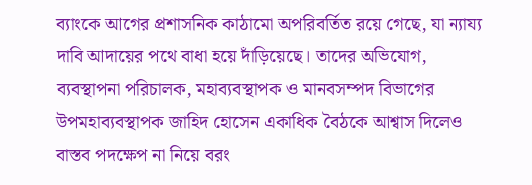ব্যাংকে আগের প্রশাসনিক কাঠামো অপরিবর্তিত রয়ে গেছে, যা ন্যায্য দাবি আদায়ের পথে বাধা হয়ে দাঁড়িয়েছে। তাদের অভিযোগ, ব্যবস্থাপনা পরিচালক, মহাব্যবস্থাপক ও মানবসম্পদ বিভাগের উপমহাব্যবস্থাপক জাহিদ হোসেন একাধিক বৈঠকে আশ্বাস দিলেও বাস্তব পদক্ষেপ না নিয়ে বরং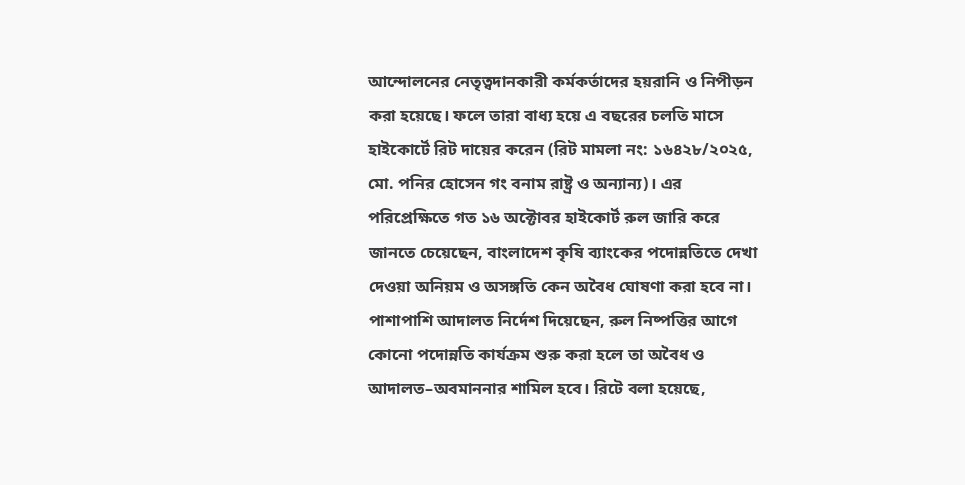আন্দোলনের নেতৃত্বদানকারী কর্মকর্তাদের হয়রানি ও নিপীড়ন করা হয়েছে। ফলে তারা বাধ্য হয়ে এ বছরের চলতি মাসে হাইকোর্টে রিট দায়ের করেন (রিট মামলা নং: ১৬৪২৮/২০২৫, মো. পনির হোসেন গং বনাম রাষ্ট্র ও অন্যান্য)। এর পরিপ্রেক্ষিতে গত ১৬ অক্টোবর হাইকোর্ট রুল জারি করে জানতে চেয়েছেন, বাংলাদেশ কৃষি ব্যাংকের পদোন্নতিতে দেখা দেওয়া অনিয়ম ও অসঙ্গতি কেন অবৈধ ঘোষণা করা হবে না। পাশাপাশি আদালত নির্দেশ দিয়েছেন, রুল নিষ্পত্তির আগে কোনো পদোন্নতি কার্যক্রম শুরু করা হলে তা অবৈধ ও আদালত–অবমাননার শামিল হবে। রিটে বলা হয়েছে,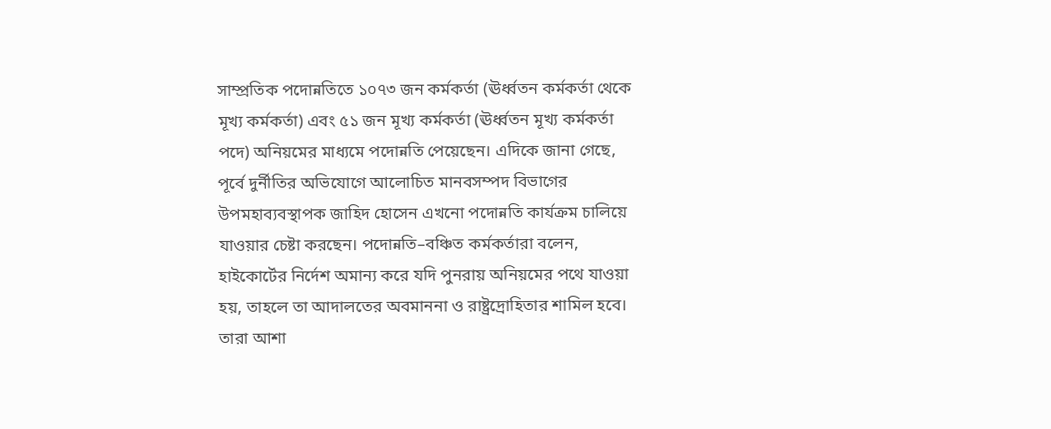সাম্প্রতিক পদোন্নতিতে ১০৭৩ জন কর্মকর্তা (ঊর্ধ্বতন কর্মকর্তা থেকে মূখ্য কর্মকর্তা) এবং ৫১ জন মূখ্য কর্মকর্তা (ঊর্ধ্বতন মূখ্য কর্মকর্তা পদে) অনিয়মের মাধ্যমে পদোন্নতি পেয়েছেন। এদিকে জানা গেছে, পূর্বে দুর্নীতির অভিযোগে আলোচিত মানবসম্পদ বিভাগের উপমহাব্যবস্থাপক জাহিদ হোসেন এখনো পদোন্নতি কার্যক্রম চালিয়ে যাওয়ার চেষ্টা করছেন। পদোন্নতি–বঞ্চিত কর্মকর্তারা বলেন, হাইকোর্টের নির্দেশ অমান্য করে যদি পুনরায় অনিয়মের পথে যাওয়া হয়, তাহলে তা আদালতের অবমাননা ও রাষ্ট্রদ্রোহিতার শামিল হবে। তারা আশা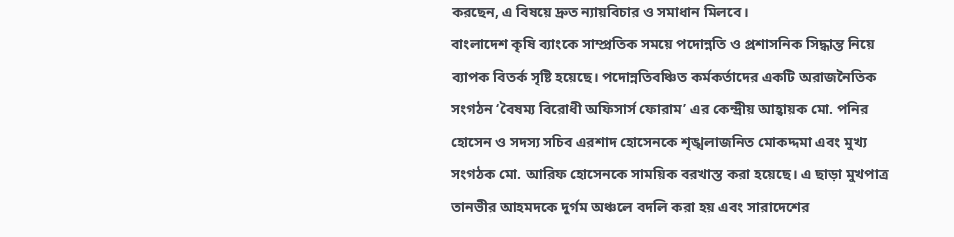করছেন, এ বিষয়ে দ্রুত ন্যায়বিচার ও সমাধান মিলবে।
বাংলাদেশ কৃষি ব্যাংকে সাম্প্রতিক সময়ে পদোন্নতি ও প্রশাসনিক সিদ্ধান্ত নিয়ে ব্যাপক বিতর্ক সৃষ্টি হয়েছে। পদোন্নতিবঞ্চিত কর্মকর্তাদের একটি অরাজনৈতিক সংগঠন ‘বৈষম্য বিরোধী অফিসার্স ফোরাম’ এর কেন্দ্রীয় আহ্বায়ক মো. পনির হোসেন ও সদস্য সচিব এরশাদ হোসেনকে শৃঙ্খলাজনিত মোকদ্দমা এবং মুখ্য সংগঠক মো. আরিফ হোসেনকে সাময়িক বরখাস্ত করা হয়েছে। এ ছাড়া মুখপাত্র তানভীর আহমদকে দুর্গম অঞ্চলে বদলি করা হয় এবং সারাদেশের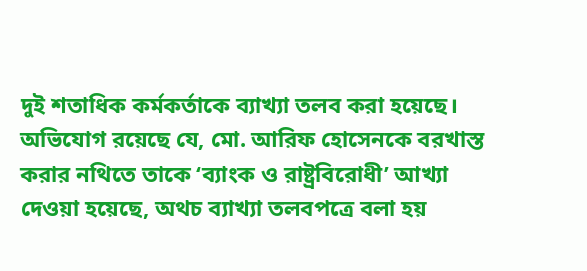দুই শতাধিক কর্মকর্তাকে ব্যাখ্যা তলব করা হয়েছে। অভিযোগ রয়েছে যে, মো. আরিফ হোসেনকে বরখাস্ত করার নথিতে তাকে ‘ব্যাংক ও রাষ্ট্রবিরোধী’ আখ্যা দেওয়া হয়েছে, অথচ ব্যাখ্যা তলবপত্রে বলা হয়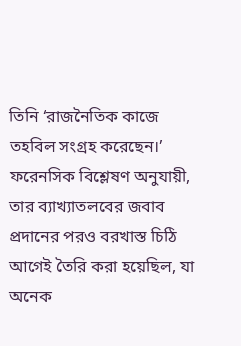তিনি ‘রাজনৈতিক কাজে তহবিল সংগ্রহ করেছেন।’ ফরেনসিক বিশ্লেষণ অনুযায়ী, তার ব্যাখ্যাতলবের জবাব প্রদানের পরও বরখাস্ত চিঠি আগেই তৈরি করা হয়েছিল, যা অনেক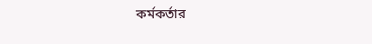কর্মকর্তার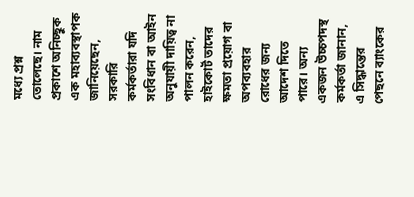মধ্যে প্রশ্ন তোলেছে। নাম প্রকাশে অনিচ্ছুক এক মহাব্যবস্থাপক জানিয়েছেন, সরকারি কর্মকর্তারা যদি সংবিধান বা আইন অনুযায়ী দায়িত্ব না পালন করেন, হাইকোর্ট তাদের ক্ষমতা প্রয়োগ বা অপব্যবহার রোধের জন্য আদেশ দিতে পারে। অন্য একজন উচ্চপদস্থ কর্মকর্তা জানান, এ সিদ্ধান্তের পেছনে ব্যাংকের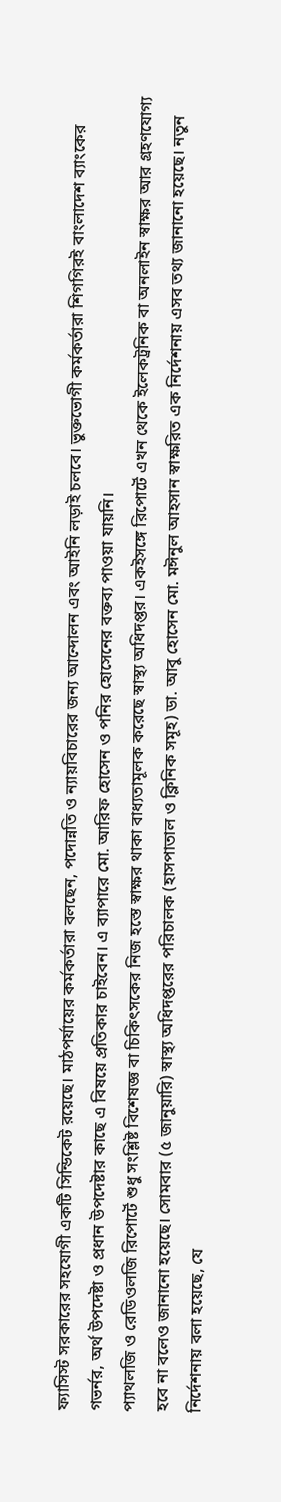ফ্যাসিস্ট সরকারের সহযোগী একটি সিন্ডিকেট রয়েছে। মাঠপর্যায়ের কর্মকর্তারা বলছেন, পদোন্নতি ও ন্যায়বিচারের জন্য আন্দোলন এবং আইনি লড়াই চলবে। ভুক্তভোগী কর্মকর্তারা শিগগিরই বাংলাদেশ ব্যাংকের গভর্নর, অর্থ উপদেষ্টা ও প্রধান উপদেষ্টার কাছে এ বিষয়ে প্রতিকার চাইবেন। এ ব্যাপারে মো. আরিফ হোসেন ও পনির হোসেনের বক্তব্য পাওয়া যায়নি।
প্যাথলজি ও রেডিওলজি রিপোর্টে শুধু সংশ্লিষ্ট বিশেষজ্ঞ বা চিকিৎসকের নিজ হস্তে স্বাক্ষর থাকা বাধ্যতামূলক করেছে স্বাস্থ্য অধিদপ্তর। একইসঙ্গে রিপোর্টে এখন থেকে ইলেকট্রনিক বা অনলাইন স্বাক্ষর আর গ্রহণযোগ্য হবে না বলেও জানানো হয়েছে। সোমবার (৫ জানুয়ারি) স্বাস্থ্য অধিদপ্তরের পরিচালক (হাসপাতাল ও ক্লিনিক সমূহ) ডা. আবু হোসেন মো. মঈনুল আহসান স্বাক্ষরিত এক নির্দেশনায় এসব তথ্য জানানো হয়েছে। নতুন নির্দেশনায় বলা হয়েছে, যে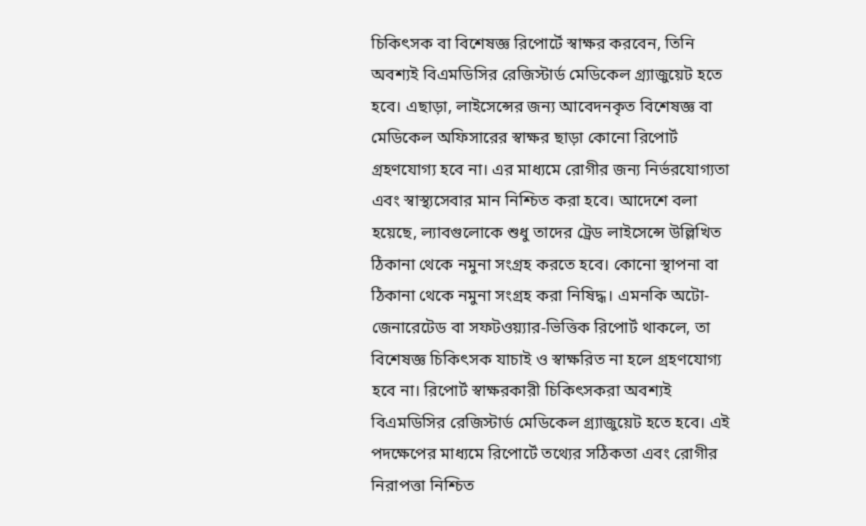চিকিৎসক বা বিশেষজ্ঞ রিপোর্টে স্বাক্ষর করবেন, তিনি অবশ্যই বিএমডিসির রেজিস্টার্ড মেডিকেল গ্র্যাজুয়েট হতে হবে। এছাড়া, লাইসেন্সের জন্য আবেদনকৃত বিশেষজ্ঞ বা মেডিকেল অফিসারের স্বাক্ষর ছাড়া কোনো রিপোর্ট গ্রহণযোগ্য হবে না। এর মাধ্যমে রোগীর জন্য নির্ভরযোগ্যতা এবং স্বাস্থ্যসেবার মান নিশ্চিত করা হবে। আদেশে বলা হয়েছে, ল্যাবগুলোকে শুধু তাদের ট্রেড লাইসেন্সে উল্লিখিত ঠিকানা থেকে নমুনা সংগ্রহ করতে হবে। কোনো স্থাপনা বা ঠিকানা থেকে নমুনা সংগ্রহ করা নিষিদ্ধ। এমনকি অটো-জেনারেটেড বা সফটওয়্যার-ভিত্তিক রিপোর্ট থাকলে, তা বিশেষজ্ঞ চিকিৎসক যাচাই ও স্বাক্ষরিত না হলে গ্রহণযোগ্য হবে না। রিপোর্ট স্বাক্ষরকারী চিকিৎসকরা অবশ্যই বিএমডিসির রেজিস্টার্ড মেডিকেল গ্র্যাজুয়েট হতে হবে। এই পদক্ষেপের মাধ্যমে রিপোর্টে তথ্যের সঠিকতা এবং রোগীর নিরাপত্তা নিশ্চিত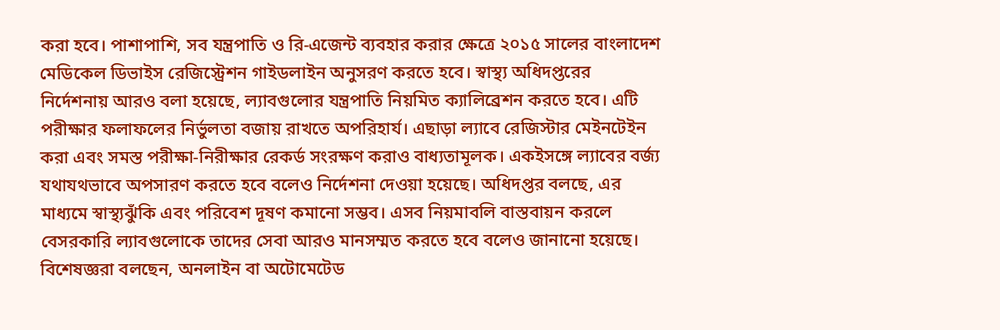করা হবে। পাশাপাশি, সব যন্ত্রপাতি ও রি-এজেন্ট ব্যবহার করার ক্ষেত্রে ২০১৫ সালের বাংলাদেশ মেডিকেল ডিভাইস রেজিস্ট্রেশন গাইডলাইন অনুসরণ করতে হবে। স্বাস্থ্য অধিদপ্তরের নির্দেশনায় আরও বলা হয়েছে, ল্যাবগুলোর যন্ত্রপাতি নিয়মিত ক্যালিব্রেশন করতে হবে। এটি পরীক্ষার ফলাফলের নির্ভুলতা বজায় রাখতে অপরিহার্য। এছাড়া ল্যাবে রেজিস্টার মেইনটেইন করা এবং সমস্ত পরীক্ষা-নিরীক্ষার রেকর্ড সংরক্ষণ করাও বাধ্যতামূলক। একইসঙ্গে ল্যাবের বর্জ্য যথাযথভাবে অপসারণ করতে হবে বলেও নির্দেশনা দেওয়া হয়েছে। অধিদপ্তর বলছে, এর মাধ্যমে স্বাস্থ্যঝুঁকি এবং পরিবেশ দূষণ কমানো সম্ভব। এসব নিয়মাবলি বাস্তবায়ন করলে বেসরকারি ল্যাবগুলোকে তাদের সেবা আরও মানসম্মত করতে হবে বলেও জানানো হয়েছে। বিশেষজ্ঞরা বলছেন, অনলাইন বা অটোমেটেড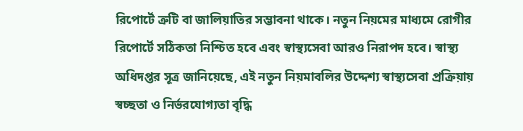রিপোর্টে ত্রুটি বা জালিয়াতির সম্ভাবনা থাকে। নতুন নিয়মের মাধ্যমে রোগীর রিপোর্টে সঠিকতা নিশ্চিত হবে এবং স্বাস্থ্যসেবা আরও নিরাপদ হবে। স্বাস্থ্য অধিদপ্তর সূত্র জানিয়েছে, এই নতুন নিয়মাবলির উদ্দেশ্য স্বাস্থ্যসেবা প্রক্রিয়ায় স্বচ্ছতা ও নির্ভরযোগ্যতা বৃদ্ধি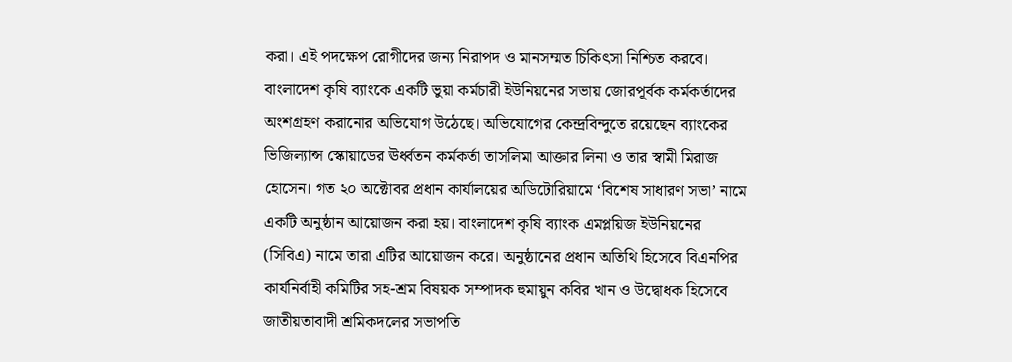করা। এই পদক্ষেপ রোগীদের জন্য নিরাপদ ও মানসম্মত চিকিৎসা নিশ্চিত করবে।
বাংলাদেশ কৃষি ব্যাংকে একটি ভুয়া কর্মচারী ইউনিয়নের সভায় জোরপূর্বক কর্মকর্তাদের অংশগ্রহণ করানোর অভিযোগ উঠেছে। অভিযোগের কেন্দ্রবিন্দুতে রয়েছেন ব্যাংকের ভিজিল্যান্স স্কোয়াডের ঊর্ধ্বতন কর্মকর্তা তাসলিমা আক্তার লিনা ও তার স্বামী মিরাজ হোসেন। গত ২০ অক্টোবর প্রধান কার্যালয়ের অডিটোরিয়ামে ‘বিশেষ সাধারণ সভা’ নামে একটি অনুষ্ঠান আয়োজন করা হয়। বাংলাদেশ কৃষি ব্যাংক এমপ্লয়িজ ইউনিয়নের (সিবিএ) নামে তারা এটির আয়োজন করে। অনুষ্ঠানের প্রধান অতিথি হিসেবে বিএনপির কার্যনির্বাহী কমিটির সহ-শ্রম বিষয়ক সম্পাদক হুমায়ুন কবির খান ও উদ্বোধক হিসেবে জাতীয়তাবাদী শ্রমিকদলের সভাপতি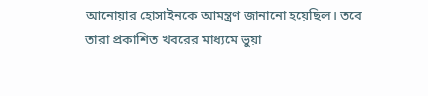আনোয়ার হোসাইনকে আমন্ত্রণ জানানো হয়েছিল। তবে তারা প্রকাশিত খবরের মাধ্যমে ভুয়া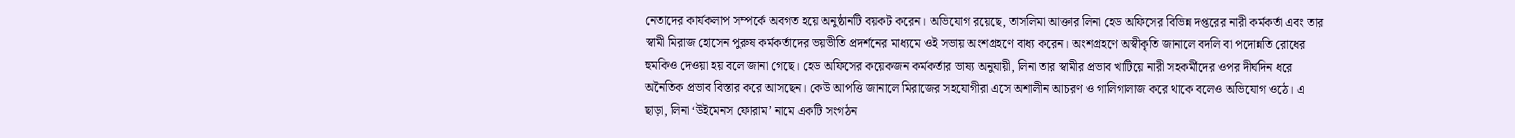নেতাদের কার্যকলাপ সম্পর্কে অবগত হয়ে অনুষ্ঠানটি বয়কট করেন। অভিযোগ রয়েছে, তাসলিমা আক্তার লিনা হেড অফিসের বিভিন্ন দপ্তরের নারী কর্মকর্তা এবং তার স্বামী মিরাজ হোসেন পুরুষ কর্মকর্তাদের ভয়ভীতি প্রদর্শনের মাধ্যমে ওই সভায় অংশগ্রহণে বাধ্য করেন। অংশগ্রহণে অস্বীকৃতি জানালে বদলি বা পদোন্নতি রোধের হুমকিও দেওয়া হয় বলে জানা গেছে। হেড অফিসের কয়েকজন কর্মকর্তার ভাষ্য অনুযায়ী, লিনা তার স্বামীর প্রভাব খাটিয়ে নারী সহকর্মীদের ওপর দীর্ঘদিন ধরে অনৈতিক প্রভাব বিস্তার করে আসছেন। কেউ আপত্তি জানালে মিরাজের সহযোগীরা এসে অশালীন আচরণ ও গালিগালাজ করে থাকে বলেও অভিযোগ ওঠে। এ ছাড়া, লিনা ‘উইমেনস ফোরাম’ নামে একটি সংগঠন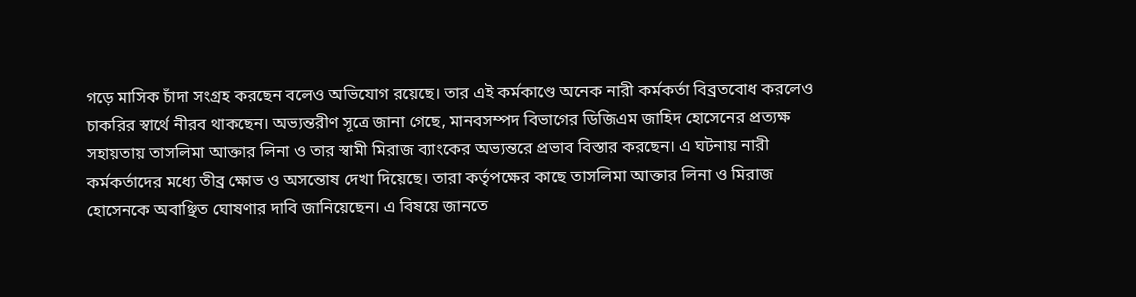গড়ে মাসিক চাঁদা সংগ্রহ করছেন বলেও অভিযোগ রয়েছে। তার এই কর্মকাণ্ডে অনেক নারী কর্মকর্তা বিব্রতবোধ করলেও চাকরির স্বার্থে নীরব থাকছেন। অভ্যন্তরীণ সূত্রে জানা গেছে, মানবসম্পদ বিভাগের ডিজিএম জাহিদ হোসেনের প্রত্যক্ষ সহায়তায় তাসলিমা আক্তার লিনা ও তার স্বামী মিরাজ ব্যাংকের অভ্যন্তরে প্রভাব বিস্তার করছেন। এ ঘটনায় নারী কর্মকর্তাদের মধ্যে তীব্র ক্ষোভ ও অসন্তোষ দেখা দিয়েছে। তারা কর্তৃপক্ষের কাছে তাসলিমা আক্তার লিনা ও মিরাজ হোসেনকে অবাঞ্ছিত ঘোষণার দাবি জানিয়েছেন। এ বিষয়ে জানতে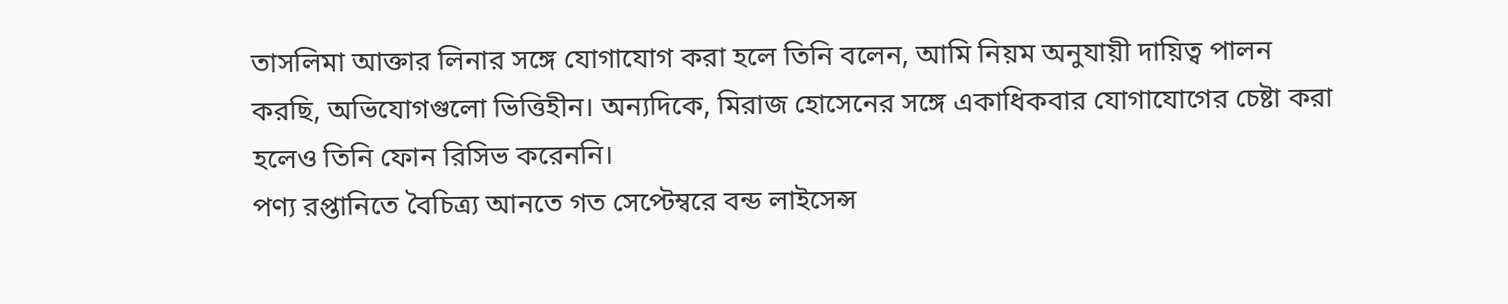তাসলিমা আক্তার লিনার সঙ্গে যোগাযোগ করা হলে তিনি বলেন, আমি নিয়ম অনুযায়ী দায়িত্ব পালন করছি, অভিযোগগুলো ভিত্তিহীন। অন্যদিকে, মিরাজ হোসেনের সঙ্গে একাধিকবার যোগাযোগের চেষ্টা করা হলেও তিনি ফোন রিসিভ করেননি।
পণ্য রপ্তানিতে বৈচিত্র্য আনতে গত সেপ্টেম্বরে বন্ড লাইসেন্স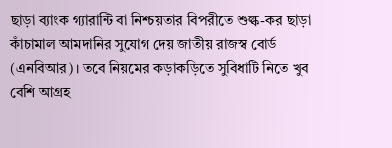ছাড়া ব্যাংক গ্যারান্টি বা নিশ্চয়তার বিপরীতে শুল্ক-কর ছাড়া কাঁচামাল আমদানির সুযোগ দেয় জাতীয় রাজস্ব বোর্ড (এনবিআর)। তবে নিয়মের কড়াকড়িতে সুবিধাটি নিতে খুব বেশি আগ্রহ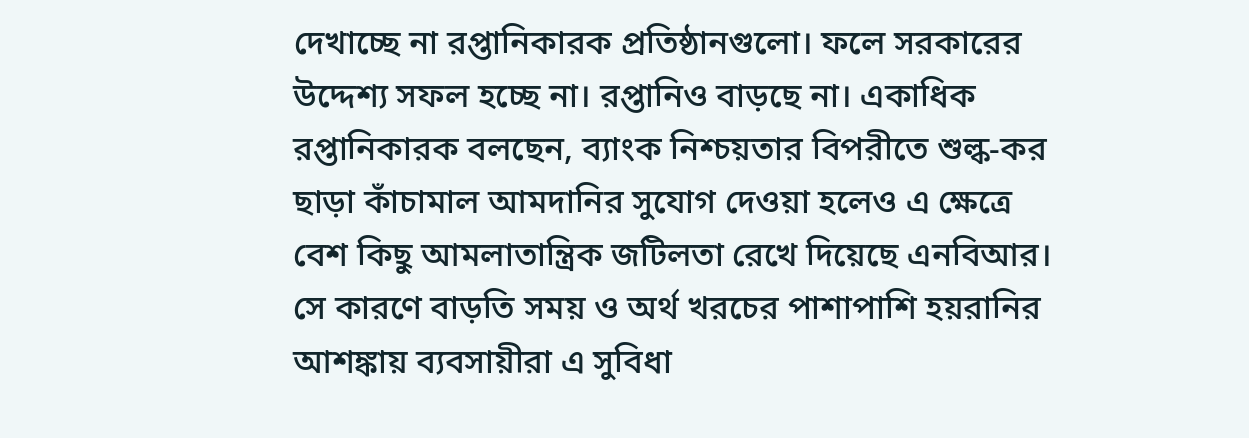দেখাচ্ছে না রপ্তানিকারক প্রতিষ্ঠানগুলো। ফলে সরকারের উদ্দেশ্য সফল হচ্ছে না। রপ্তানিও বাড়ছে না। একাধিক রপ্তানিকারক বলছেন, ব্যাংক নিশ্চয়তার বিপরীতে শুল্ক-কর ছাড়া কাঁচামাল আমদানির সুযোগ দেওয়া হলেও এ ক্ষেত্রে বেশ কিছু আমলাতান্ত্রিক জটিলতা রেখে দিয়েছে এনবিআর। সে কারণে বাড়তি সময় ও অর্থ খরচের পাশাপাশি হয়রানির আশঙ্কায় ব্যবসায়ীরা এ সুবিধা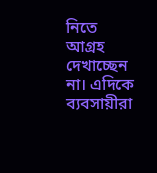নিতে আগ্রহ দেখাচ্ছেন না। এদিকে ব্যবসায়ীরা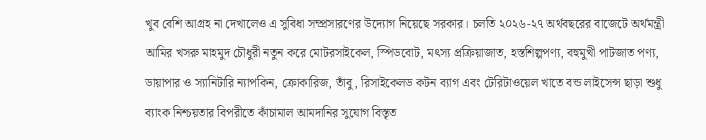খুব বেশি আগ্রহ না দেখালেও এ সুবিধা সম্প্রসারণের উদ্যোগ নিয়েছে সরকার। চলতি ২০২৬-২৭ অর্থবছরের বাজেটে অর্থমন্ত্রী আমির খসরু মাহমুদ চৌধুরী নতুন করে মোটরসাইকেল, স্পিডবোট, মৎস্য প্রক্রিয়াজাত, হস্তশিল্পপণ্য, বহুমুখী পাটজাত পণ্য, ডায়াপার ও স্যানিটারি ন্যাপকিন, ক্রোকারিজ, তাঁবু, রিসাইকেলড কটন ব্যাগ এবং টেরিটাওয়েল খাতে বন্ড লাইসেন্স ছাড়া শুধু ব্যাংক নিশ্চয়তার বিপরীতে কাঁচামাল আমদানির সুযোগ বিস্তৃত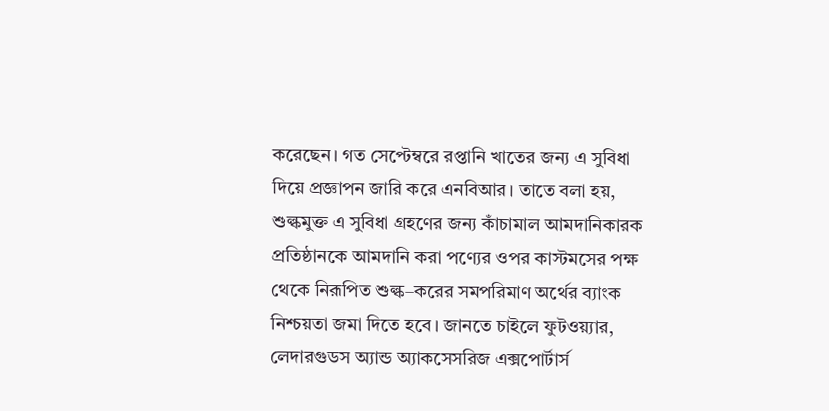করেছেন। গত সেপ্টেম্বরে রপ্তানি খাতের জন্য এ সুবিধা দিয়ে প্রজ্ঞাপন জারি করে এনবিআর। তাতে বলা হয়, শুল্কমুক্ত এ সুবিধা গ্রহণের জন্য কাঁচামাল আমদানিকারক প্রতিষ্ঠানকে আমদানি করা পণ্যের ওপর কাস্টমসের পক্ষ থেকে নিরূপিত শুল্ক–করের সমপরিমাণ অর্থের ব্যাংক নিশ্চয়তা জমা দিতে হবে। জানতে চাইলে ফুটওয়্যার, লেদারগুডস অ্যান্ড অ্যাকসেসরিজ এক্সপোর্টার্স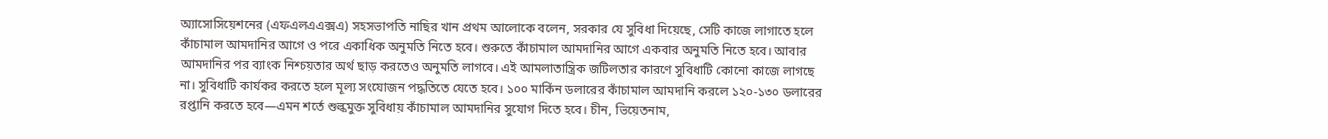অ্যাসোসিয়েশনের (এফএলএএক্সএ) সহসভাপতি নাছির খান প্রথম আলোকে বলেন, সরকার যে সুবিধা দিয়েছে, সেটি কাজে লাগাতে হলে কাঁচামাল আমদানির আগে ও পরে একাধিক অনুমতি নিতে হবে। শুরুতে কাঁচামাল আমদানির আগে একবার অনুমতি নিতে হবে। আবার আমদানির পর ব্যাংক নিশ্চয়তার অর্থ ছাড় করতেও অনুমতি লাগবে। এই আমলাতান্ত্রিক জটিলতার কারণে সুবিধাটি কোনো কাজে লাগছে না। সুবিধাটি কার্যকর করতে হলে মূল্য সংযোজন পদ্ধতিতে যেতে হবে। ১০০ মার্কিন ডলারের কাঁচামাল আমদানি করলে ১২০-১৩০ ডলারের রপ্তানি করতে হবে—এমন শর্তে শুল্কমুক্ত সুবিধায় কাঁচামাল আমদানির সুযোগ দিতে হবে। চীন, ভিয়েতনাম,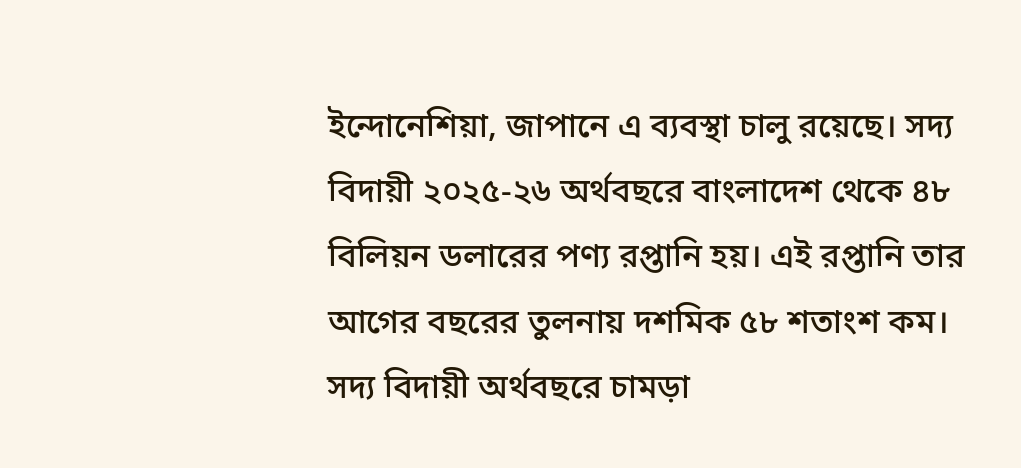ইন্দোনেশিয়া, জাপানে এ ব্যবস্থা চালু রয়েছে। সদ্য বিদায়ী ২০২৫-২৬ অর্থবছরে বাংলাদেশ থেকে ৪৮ বিলিয়ন ডলারের পণ্য রপ্তানি হয়। এই রপ্তানি তার আগের বছরের তুলনায় দশমিক ৫৮ শতাংশ কম। সদ্য বিদায়ী অর্থবছরে চামড়া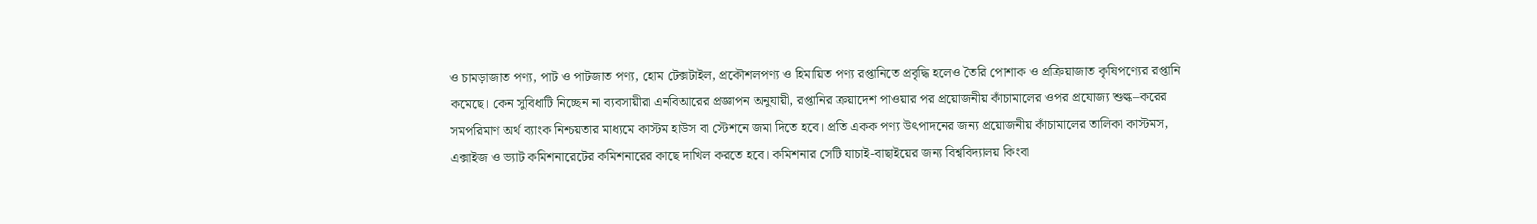ও চামড়াজাত পণ্য, পাট ও পাটজাত পণ্য, হোম টেক্সটাইল, প্রকৌশলপণ্য ও হিমায়িত পণ্য রপ্তানিতে প্রবৃদ্ধি হলেও তৈরি পোশাক ও প্রক্রিয়াজাত কৃষিপণ্যের রপ্তানি কমেছে। কেন সুবিধাটি নিচ্ছেন না ব্যবসায়ীরা এনবিআরের প্রজ্ঞাপন অনুযায়ী, রপ্তানির ক্রয়াদেশ পাওয়ার পর প্রয়োজনীয় কাঁচামালের ওপর প্রযোজ্য শুল্ক–করের সমপরিমাণ অর্থ ব্যাংক নিশ্চয়তার মাধ্যমে কাস্টম হাউস বা স্টেশনে জমা দিতে হবে। প্রতি একক পণ্য উৎপাদনের জন্য প্রয়োজনীয় কাঁচামালের তালিকা কাস্টমস, এক্সাইজ ও ভ্যাট কমিশনারেটের কমিশনারের কাছে দাখিল করতে হবে। কমিশনার সেটি যাচাই-বাছাইয়ের জন্য বিশ্ববিদ্যালয় কিংবা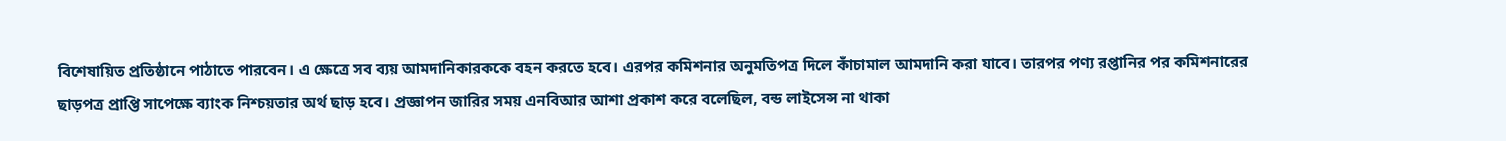বিশেষায়িত প্রতিষ্ঠানে পাঠাতে পারবেন। এ ক্ষেত্রে সব ব্যয় আমদানিকারককে বহন করতে হবে। এরপর কমিশনার অনুমতিপত্র দিলে কাঁচামাল আমদানি করা যাবে। তারপর পণ্য রপ্তানির পর কমিশনারের ছাড়পত্র প্রাপ্তি সাপেক্ষে ব্যাংক নিশ্চয়তার অর্থ ছাড় হবে। প্রজ্ঞাপন জারির সময় এনবিআর আশা প্রকাশ করে বলেছিল, বন্ড লাইসেন্স না থাকা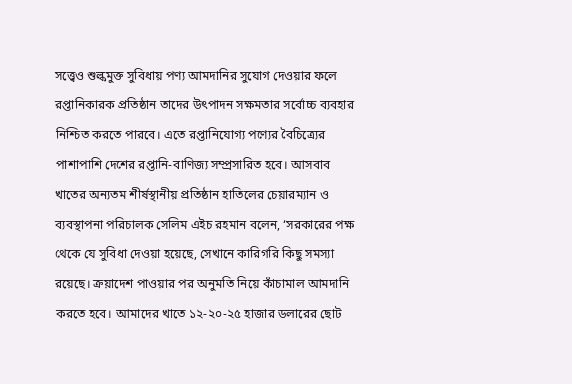সত্ত্বেও শুল্কমুক্ত সুবিধায় পণ্য আমদানির সুযোগ দেওয়ার ফলে রপ্তানিকারক প্রতিষ্ঠান তাদের উৎপাদন সক্ষমতার সর্বোচ্চ ব্যবহার নিশ্চিত করতে পারবে। এতে রপ্তানিযোগ্য পণ্যের বৈচিত্র্যের পাশাপাশি দেশের রপ্তানি-বাণিজ্য সম্প্রসারিত হবে। আসবাব খাতের অন্যতম শীর্ষস্থানীয় প্রতিষ্ঠান হাতিলের চেয়ারম্যান ও ব্যবস্থাপনা পরিচালক সেলিম এইচ রহমান বলেন, ‘সরকারের পক্ষ থেকে যে সুবিধা দেওয়া হয়েছে, সেখানে কারিগরি কিছু সমস্যা রয়েছে। ক্রয়াদেশ পাওয়ার পর অনুমতি নিয়ে কাঁচামাল আমদানি করতে হবে। আমাদের খাতে ১২-২০-২৫ হাজার ডলারের ছোট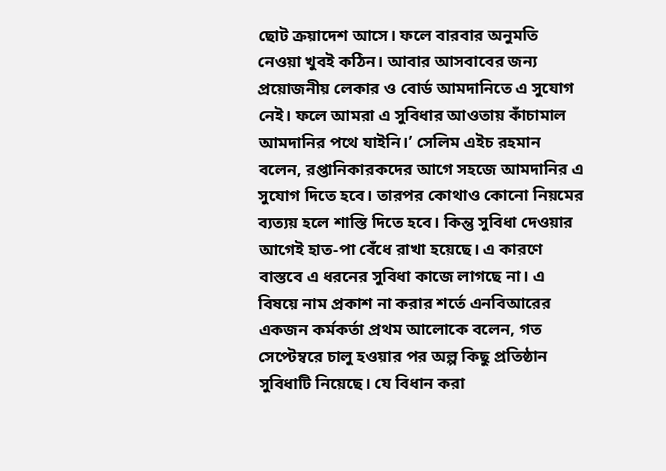ছোট ক্রয়াদেশ আসে। ফলে বারবার অনুমতি নেওয়া খুবই কঠিন। আবার আসবাবের জন্য প্রয়োজনীয় লেকার ও বোর্ড আমদানিতে এ সুযোগ নেই। ফলে আমরা এ সুবিধার আওতায় কাঁচামাল আমদানির পথে যাইনি।’ সেলিম এইচ রহমান বলেন, রপ্তানিকারকদের আগে সহজে আমদানির এ সুযোগ দিতে হবে। তারপর কোথাও কোনো নিয়মের ব্যত্যয় হলে শাস্তি দিতে হবে। কিন্তু সুবিধা দেওয়ার আগেই হাত-পা বেঁধে রাখা হয়েছে। এ কারণে বাস্তবে এ ধরনের সুবিধা কাজে লাগছে না। এ বিষয়ে নাম প্রকাশ না করার শর্তে এনবিআরের একজন কর্মকর্তা প্রথম আলোকে বলেন, গত সেপ্টেম্বরে চালু হওয়ার পর অল্প কিছু প্রতিষ্ঠান সুবিধাটি নিয়েছে। যে বিধান করা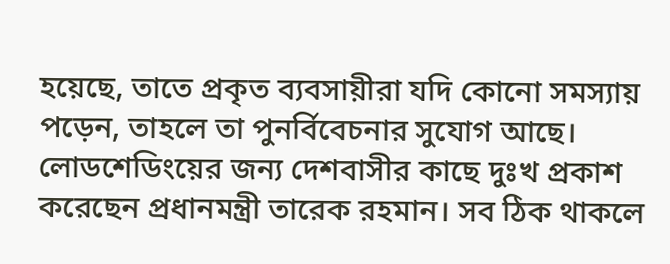হয়েছে, তাতে প্রকৃত ব্যবসায়ীরা যদি কোনো সমস্যায় পড়েন, তাহলে তা পুনর্বিবেচনার সুযোগ আছে।
লোডশেডিংয়ের জন্য দেশবাসীর কাছে দুঃখ প্রকাশ করেছেন প্রধানমন্ত্রী তারেক রহমান। সব ঠিক থাকলে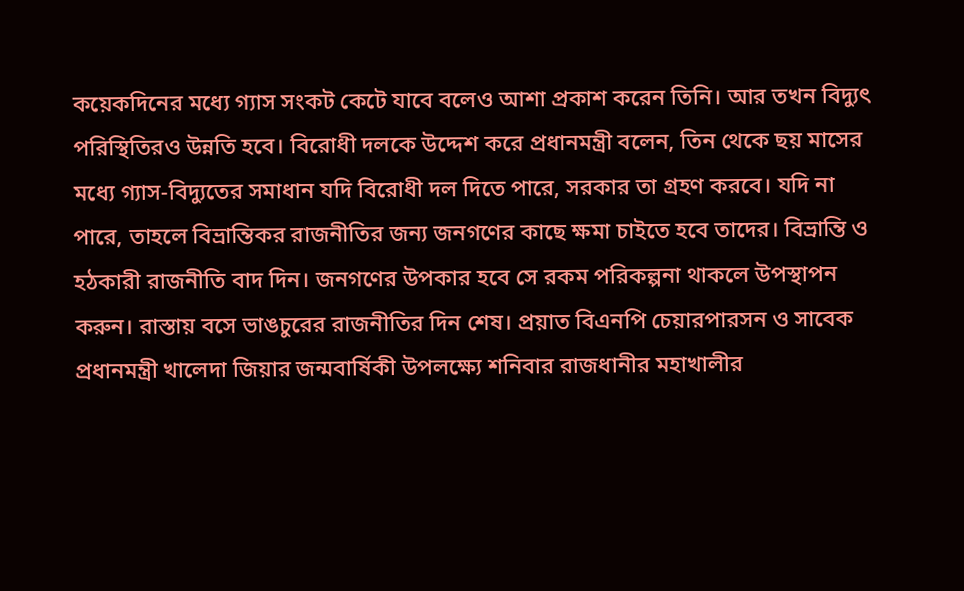কয়েকদিনের মধ্যে গ্যাস সংকট কেটে যাবে বলেও আশা প্রকাশ করেন তিনি। আর তখন বিদ্যুৎ পরিস্থিতিরও উন্নতি হবে। বিরোধী দলকে উদ্দেশ করে প্রধানমন্ত্রী বলেন, তিন থেকে ছয় মাসের মধ্যে গ্যাস-বিদ্যুতের সমাধান যদি বিরোধী দল দিতে পারে, সরকার তা গ্রহণ করবে। যদি না পারে, তাহলে বিভ্রান্তিকর রাজনীতির জন্য জনগণের কাছে ক্ষমা চাইতে হবে তাদের। বিভ্রান্তি ও হঠকারী রাজনীতি বাদ দিন। জনগণের উপকার হবে সে রকম পরিকল্পনা থাকলে উপস্থাপন করুন। রাস্তায় বসে ভাঙচুরের রাজনীতির দিন শেষ। প্রয়াত বিএনপি চেয়ারপারসন ও সাবেক প্রধানমন্ত্রী খালেদা জিয়ার জন্মবার্ষিকী উপলক্ষ্যে শনিবার রাজধানীর মহাখালীর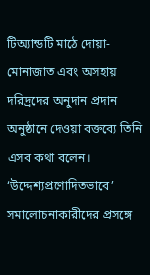টিঅ্যান্ডটি মাঠে দোয়া-মোনাজাত এবং অসহায় দরিদ্রদের অনুদান প্রদান অনুষ্ঠানে দেওয়া বক্তব্যে তিনি এসব কথা বলেন। ‘উদ্দেশ্যপ্রণোদিতভাবে’ সমালোচনাকারীদের প্রসঙ্গে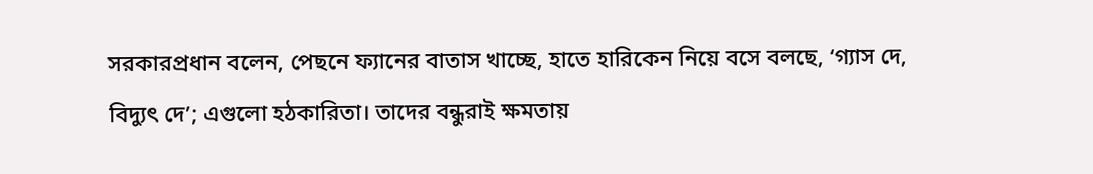সরকারপ্রধান বলেন, পেছনে ফ্যানের বাতাস খাচ্ছে, হাতে হারিকেন নিয়ে বসে বলছে, ‘গ্যাস দে, বিদ্যুৎ দে’; এগুলো হঠকারিতা। তাদের বন্ধুরাই ক্ষমতায়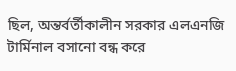ছিল, অন্তর্বর্তীকালীন সরকার এলএনজি টার্মিনাল বসানো বন্ধ করে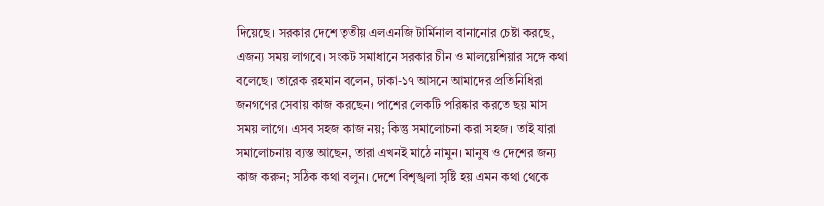দিয়েছে। সরকার দেশে তৃতীয় এলএনজি টার্মিনাল বানানোর চেষ্টা করছে, এজন্য সময় লাগবে। সংকট সমাধানে সরকার চীন ও মালয়েশিয়ার সঙ্গে কথা বলেছে। তারেক রহমান বলেন, ঢাকা-১৭ আসনে আমাদের প্রতিনিধিরা জনগণের সেবায় কাজ করছেন। পাশের লেকটি পরিষ্কার করতে ছয় মাস সময় লাগে। এসব সহজ কাজ নয়; কিন্তু সমালোচনা করা সহজ। তাই যারা সমালোচনায় ব্যস্ত আছেন, তারা এখনই মাঠে নামুন। মানুষ ও দেশের জন্য কাজ করুন; সঠিক কথা বলুন। দেশে বিশৃঙ্খলা সৃষ্টি হয় এমন কথা থেকে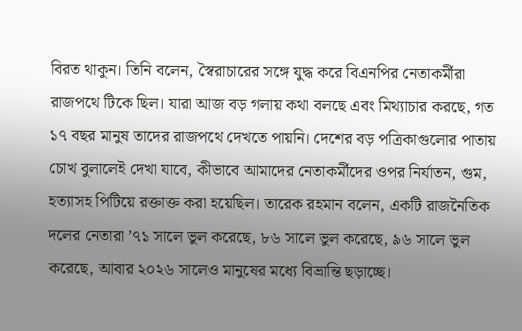বিরত থাকুন। তিনি বলেন, স্বৈরাচারের সঙ্গে যুদ্ধ করে বিএনপির নেতাকর্মীরা রাজপথে টিকে ছিল। যারা আজ বড় গলায় কথা বলছে এবং মিথ্যাচার করছে, গত ১৭ বছর মানুষ তাদের রাজপথে দেখতে পায়নি। দেশের বড় পত্রিকাগুলোর পাতায় চোখ বুলালেই দেখা যাবে, কীভাবে আমাদের নেতাকর্মীদের ওপর নির্যাতন, গুম, হত্যাসহ পিটিয়ে রক্তাক্ত করা হয়েছিল। তারেক রহমান বলেন, একটি রাজনৈতিক দলের নেতারা ’৭১ সালে ভুল করেছে, ৮৬ সালে ভুল করেছে, ৯৬ সালে ভুল করেছে, আবার ২০২৬ সালেও মানুষের মধ্যে বিভ্রান্তি ছড়াচ্ছে।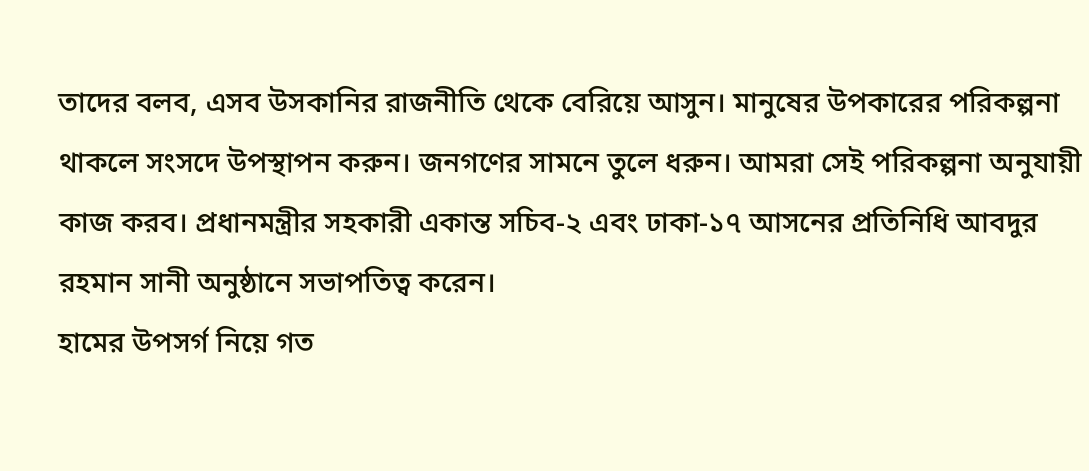তাদের বলব, এসব উসকানির রাজনীতি থেকে বেরিয়ে আসুন। মানুষের উপকারের পরিকল্পনা থাকলে সংসদে উপস্থাপন করুন। জনগণের সামনে তুলে ধরুন। আমরা সেই পরিকল্পনা অনুযায়ী কাজ করব। প্রধানমন্ত্রীর সহকারী একান্ত সচিব-২ এবং ঢাকা-১৭ আসনের প্রতিনিধি আবদুর রহমান সানী অনুষ্ঠানে সভাপতিত্ব করেন।
হামের উপসর্গ নিয়ে গত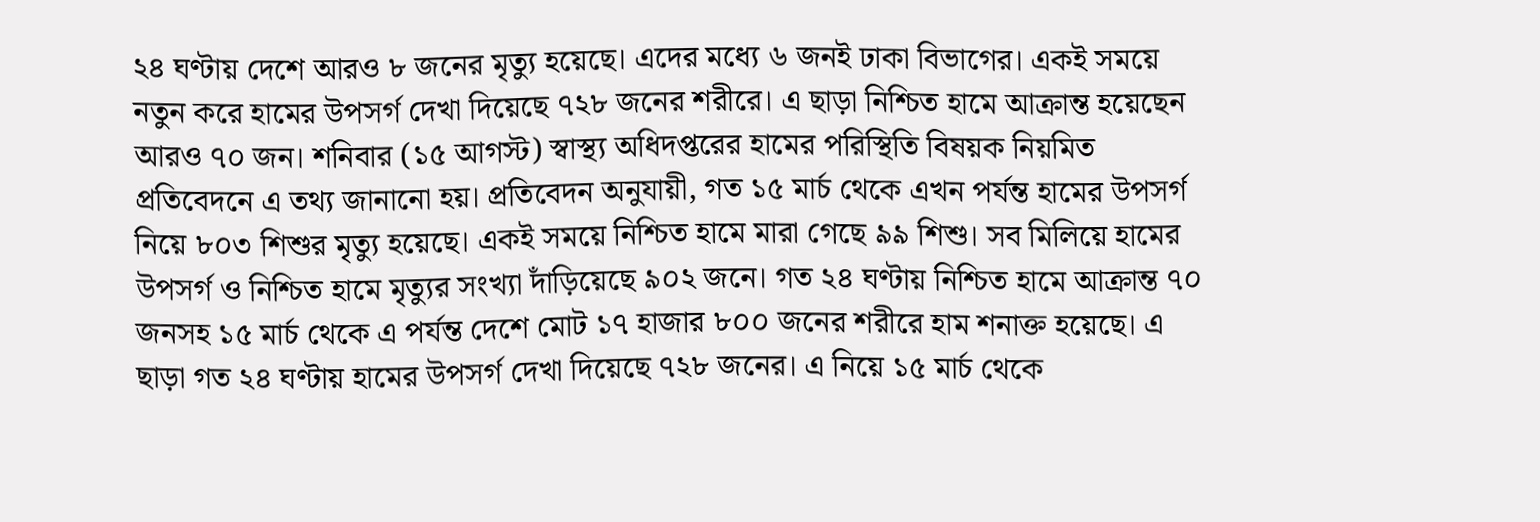২৪ ঘণ্টায় দেশে আরও ৮ জনের মৃত্যু হয়েছে। এদের মধ্যে ৬ জনই ঢাকা বিভাগের। একই সময়ে নতুন করে হামের উপসর্গ দেখা দিয়েছে ৭২৮ জনের শরীরে। এ ছাড়া নিশ্চিত হামে আক্রান্ত হয়েছেন আরও ৭০ জন। শনিবার (১৫ আগস্ট) স্বাস্থ্য অধিদপ্তরের হামের পরিস্থিতি বিষয়ক নিয়মিত প্রতিবেদনে এ তথ্য জানানো হয়। প্রতিবেদন অনুযায়ী, গত ১৫ মার্চ থেকে এখন পর্যন্ত হামের উপসর্গ নিয়ে ৮০৩ শিশুর মৃত্যু হয়েছে। একই সময়ে নিশ্চিত হামে মারা গেছে ৯৯ শিশু। সব মিলিয়ে হামের উপসর্গ ও নিশ্চিত হামে মৃত্যুর সংখ্যা দাঁড়িয়েছে ৯০২ জনে। গত ২৪ ঘণ্টায় নিশ্চিত হামে আক্রান্ত ৭০ জনসহ ১৫ মার্চ থেকে এ পর্যন্ত দেশে মোট ১৭ হাজার ৮০০ জনের শরীরে হাম শনাক্ত হয়েছে। এ ছাড়া গত ২৪ ঘণ্টায় হামের উপসর্গ দেখা দিয়েছে ৭২৮ জনের। এ নিয়ে ১৫ মার্চ থেকে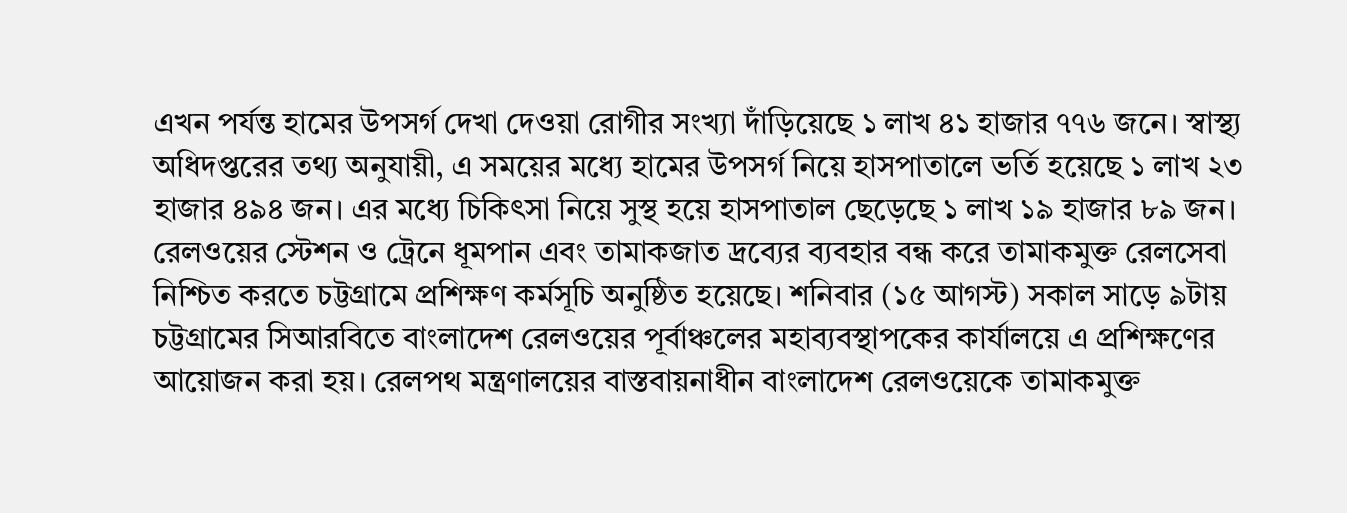এখন পর্যন্ত হামের উপসর্গ দেখা দেওয়া রোগীর সংখ্যা দাঁড়িয়েছে ১ লাখ ৪১ হাজার ৭৭৬ জনে। স্বাস্থ্য অধিদপ্তরের তথ্য অনুযায়ী, এ সময়ের মধ্যে হামের উপসর্গ নিয়ে হাসপাতালে ভর্তি হয়েছে ১ লাখ ২৩ হাজার ৪৯৪ জন। এর মধ্যে চিকিৎসা নিয়ে সুস্থ হয়ে হাসপাতাল ছেড়েছে ১ লাখ ১৯ হাজার ৮৯ জন।
রেলওয়ের স্টেশন ও ট্রেনে ধূমপান এবং তামাকজাত দ্রব্যের ব্যবহার বন্ধ করে তামাকমুক্ত রেলসেবা নিশ্চিত করতে চট্টগ্রামে প্রশিক্ষণ কর্মসূচি অনুষ্ঠিত হয়েছে। শনিবার (১৫ আগস্ট) সকাল সাড়ে ৯টায় চট্টগ্রামের সিআরবিতে বাংলাদেশ রেলওয়ের পূর্বাঞ্চলের মহাব্যবস্থাপকের কার্যালয়ে এ প্রশিক্ষণের আয়োজন করা হয়। রেলপথ মন্ত্রণালয়ের বাস্তবায়নাধীন বাংলাদেশ রেলওয়েকে তামাকমুক্ত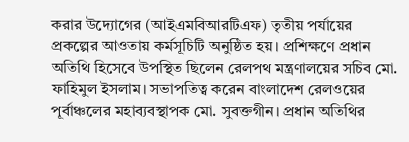করার উদ্যোগের (আইএমবিআরটিএফ) তৃতীয় পর্যায়ের প্রকল্পের আওতায় কর্মসূচিটি অনুষ্ঠিত হয়। প্রশিক্ষণে প্রধান অতিথি হিসেবে উপস্থিত ছিলেন রেলপথ মন্ত্রণালয়ের সচিব মো. ফাহিমুল ইসলাম। সভাপতিত্ব করেন বাংলাদেশ রেলওয়ের পূর্বাঞ্চলের মহাব্যবস্থাপক মো. সুবক্তগীন। প্রধান অতিথির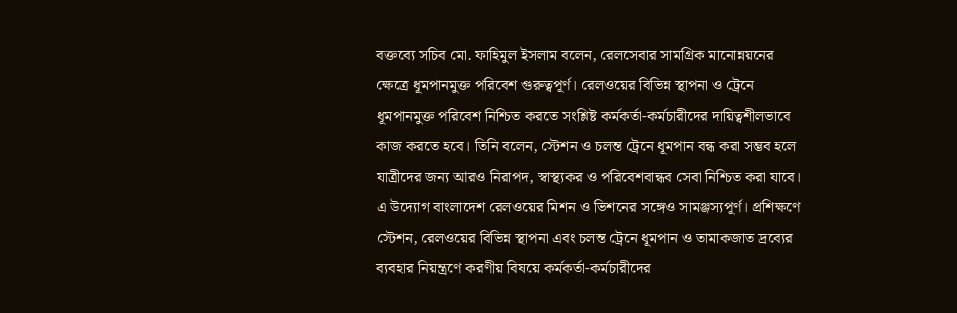বক্তব্যে সচিব মো. ফাহিমুল ইসলাম বলেন, রেলসেবার সামগ্রিক মানোন্নয়নের ক্ষেত্রে ধূমপানমুক্ত পরিবেশ গুরুত্বপূর্ণ। রেলওয়ের বিভিন্ন স্থাপনা ও ট্রেনে ধূমপানমুক্ত পরিবেশ নিশ্চিত করতে সংশ্লিষ্ট কর্মকর্তা-কর্মচারীদের দায়িত্বশীলভাবে কাজ করতে হবে। তিনি বলেন, স্টেশন ও চলন্ত ট্রেনে ধূমপান বন্ধ করা সম্ভব হলে যাত্রীদের জন্য আরও নিরাপদ, স্বাস্থ্যকর ও পরিবেশবান্ধব সেবা নিশ্চিত করা যাবে। এ উদ্যোগ বাংলাদেশ রেলওয়ের মিশন ও ভিশনের সঙ্গেও সামঞ্জস্যপূর্ণ। প্রশিক্ষণে স্টেশন, রেলওয়ের বিভিন্ন স্থাপনা এবং চলন্ত ট্রেনে ধূমপান ও তামাকজাত দ্রব্যের ব্যবহার নিয়ন্ত্রণে করণীয় বিষয়ে কর্মকর্তা-কর্মচারীদের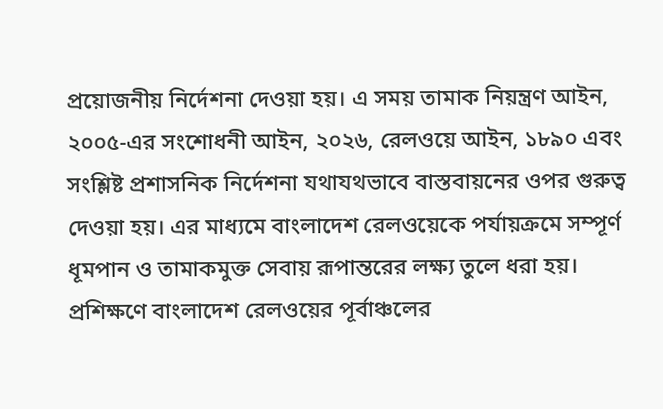প্রয়োজনীয় নির্দেশনা দেওয়া হয়। এ সময় তামাক নিয়ন্ত্রণ আইন, ২০০৫-এর সংশোধনী আইন, ২০২৬, রেলওয়ে আইন, ১৮৯০ এবং সংশ্লিষ্ট প্রশাসনিক নির্দেশনা যথাযথভাবে বাস্তবায়নের ওপর গুরুত্ব দেওয়া হয়। এর মাধ্যমে বাংলাদেশ রেলওয়েকে পর্যায়ক্রমে সম্পূর্ণ ধূমপান ও তামাকমুক্ত সেবায় রূপান্তরের লক্ষ্য তুলে ধরা হয়। প্রশিক্ষণে বাংলাদেশ রেলওয়ের পূর্বাঞ্চলের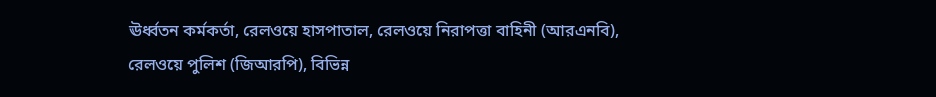ঊর্ধ্বতন কর্মকর্তা, রেলওয়ে হাসপাতাল, রেলওয়ে নিরাপত্তা বাহিনী (আরএনবি), রেলওয়ে পুলিশ (জিআরপি), বিভিন্ন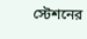স্টেশনের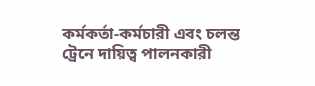কর্মকর্তা-কর্মচারী এবং চলন্ত ট্রেনে দায়িত্ব পালনকারী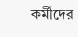কর্মীদের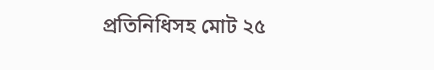প্রতিনিধিসহ মোট ২৫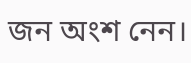জন অংশ নেন।